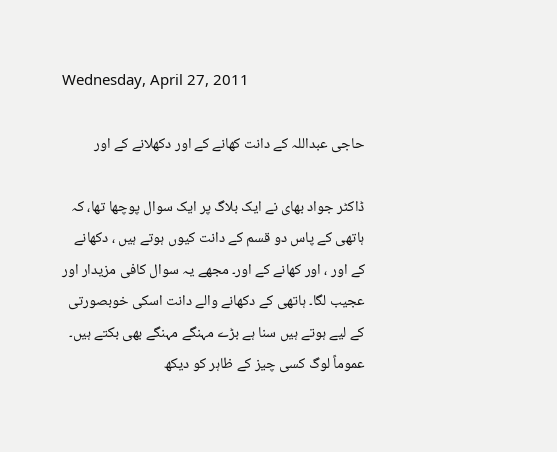Wednesday, April 27, 2011

حاجی عبداللہ کے دانت کھانے کے اور دکھلانے کے اور

ڈاکٹر جواد بھای نے ایک بلاگ پر ایک سوال پوچھا تھا، کہ ہاتھی کے پاس دو قسم کے دانت کیوں ہوتے ہیں ، دکھانے کے اور ، اور کھانے کے اور۔ مجھے یہ سوال کافی مزیدار اور عجیب لگا۔ ہاتھی کے دکھانے والے دانت اسکی خوبصورتی کے لیے ہوتے ہیں سنا ہے بڑے مہنگے مہنگے بھی بکتے ہیں۔ عموماً لوگ کسی چیز کے ظاہر کو دیکھ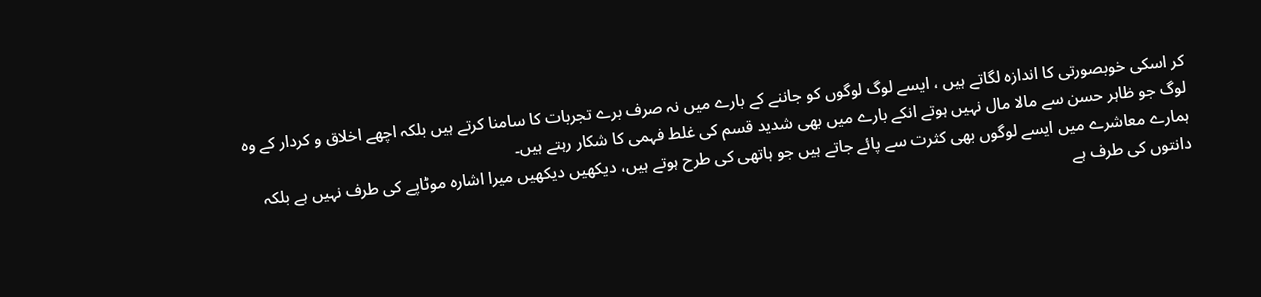کر اسکی خوبصورتی کا اندازہ لگاتے ہیں ، ایسے لوگ لوگوں کو جاننے کے بارے میں نہ صرف برے تجربات کا سامنا کرتے ہیں بلکہ اچھے اخلاق و کردار کے وہ لوگ جو ظاہر حسن سے مالا مال نہیں ہوتے انکے بارے میں بھی شدید قسم کی غلط فہمی کا شکار رہتے ہیں۔
ہمارے معاشرے میں ایسے لوگوں بھی کثرت سے پائے جاتے ہیں جو ہاتھی کی طرح ہوتے ہیں، دیکھیں دیکھیں میرا اشارہ موٹاپے کی طرف نہیں ہے بلکہ دانتوں کی طرف ہے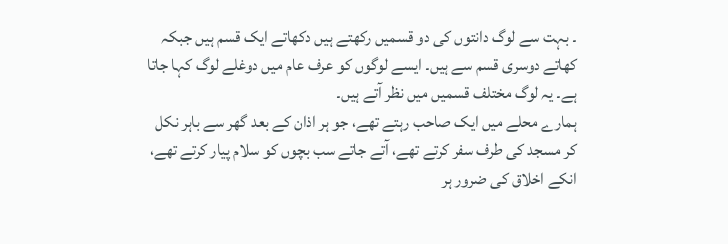۔ بہت سے لوگ دانتوں کی دو قسمیں رکھتے ہیں دکھاتے ایک قسم ہیں جبکہ کھاتے دوسری قسم سے ہیں۔ ایسے لوگوں کو عرف عام میں دوغلے لوگ کہا جاتا ہے۔ یہ لوگ مختلف قسمیں میں نظر آتے ہیں۔
ہمارے محلے میں ایک صاحب رہتے تھے، جو ہر اذان کے بعد گھر سے باہر نکل کر مسجد کی طرف سفر کرتے تھے، آتے جاتے سب بچوں کو سلام پیار کرتے تھے، انکے اخلاق کی ضرور ہر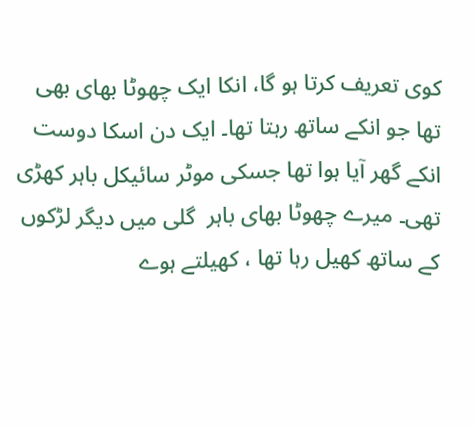کوی تعریف کرتا ہو گا، انکا ایک چھوٹا بھای بھی تھا جو انکے ساتھ رہتا تھا۔ ایک دن اسکا دوست انکے گھر آیا ہوا تھا جسکی موٹر سائیکل باہر کھڑی تھی۔ میرے چھوٹا بھای باہر  گلی میں دیگر لڑکوں کے ساتھ کھیل رہا تھا ، کھیلتے ہوے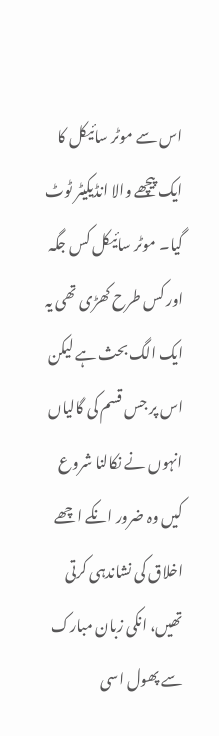اس سے موٹر سائیکل کا ایک پیچھے والا انڈیکیٹر ٹوٹ گیا۔ موٹر سائیکل کس جگہ اور کس طرح کھڑی تھی یہ ایک الگ بحث ہے لیکن اس پر جس قسم کی گالیاں انہوں نے نکالنا شروع کیں وہ ضرور انکے اچھے اخلاق کی نشاندہی کرتی تھیں، انکی زبان مبارک سے پھول اسی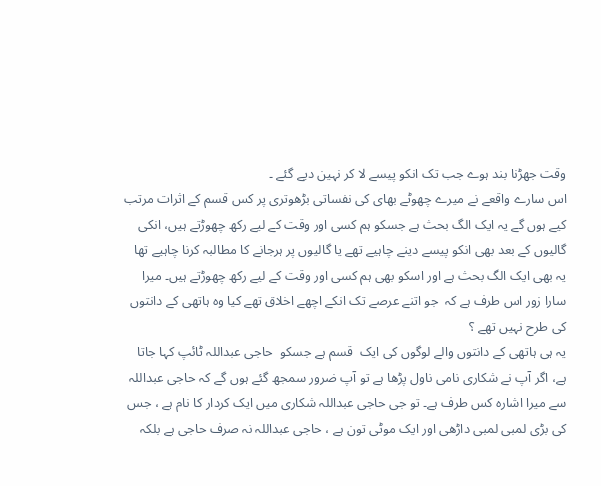وقت جھڑنا بند ہوے جب تک انکو پیسے لا کر نہین دیے گئے ۔
اس سارے واقعے نے میرے چھوٹے بھای کی نفساتی بڑھوتری پر کس قسم کے اثرات مرتب کیے ہوں گے یہ ایک الگ بحث ہے جسکو ہم کسی اور وقت کے لیے رکھ چھوڑتے ہیں، انکی گالیوں کے بعد بھی انکو پیسے دینے چاہیے تھے یا گالیوں پر ہرجانے کا مطالبہ کرنا چاہیے تھا یہ بھی ایک الگ بحث ہے اور اسکو بھی ہم کسی اور وقت کے لیے رکھ چھوڑتے ہیں۔ میرا سارا زور اس طرف ہے کہ  جو اتنے عرصے تک انکے اچھے اخلاق تھے کیا وہ ہاتھی کے دانتوں کی طرح نہیں تھے ؟
یہ ہی ہاتھی کے دانتوں والے لوگوں کی ایک  قسم ہے جسکو  حاجی عبداللہ ٹائپ کہا جاتا ہے، اگر آپ نے شکاری نامی ناول پڑھا ہے تو آپ ضرور سمجھ گئے ہوں گے کہ حاجی عبداللہ  سے میرا اشارہ کس طرف ہے۔ تو جی حاجی عبداللہ شکاری میں ایک کردار کا نام ہے ، جس کی بڑی لمبی لمبی داڑھی اور ایک موٹی تون ہے ، حاجی عبداللہ نہ صرف حاجی ہے بلکہ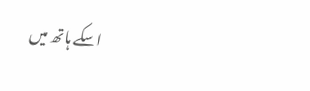اسکے ہاتھ میں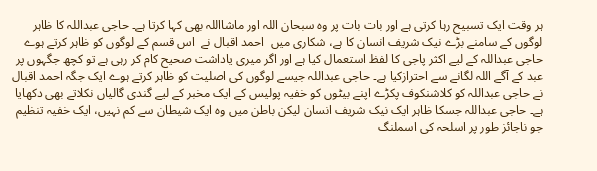ہر وقت ایک تسبیح رہا کرتی ہے اور بات بات پر وہ سبحان اللہ اور ماشااللہ بھی کہا کرتا ہے۔ حاجی عبداللہ کا ظاہر لوگوں کے سامنے بڑے نیک شریف انسان کا ہے، شکاری میں  احمد اقبال نے  اس قسم کے لوگوں کو ظاہر کرتے ہوے حاجی عبداللہ کے لیے اکثر پاجی کا لفظ استعمال کیا ہے اور اگر میری یاداشت صحیح کام کر رہی ہے تو کچھ جگہوں پر عبد کے آگے اللہ لگانے سے احترازکیا ہے۔ حاجی عبداللہ جیسے لوگوں کی اصلیت کو ظاہر کرتے ہوے ایک جگہ احمد اقبال نے حاجی عبداللہ کو کلاشنکوف پکڑے اپنے بیٹوں کو خفیہ پولیس کے ایک مخبر کے لیے گندی گالیاں نکلاتے بھی دکھایا ہے۔ حاجی عبداللہ جسکا ظاہر ایک نیک شریف انسان لیکن باطن میں وہ ایک شیطان سے کم نہیں، ایک خفیہ تنظیم جو ناجائز طور پر اسلحہ کی اسملنگ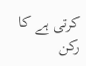کرتی ہے کا رکن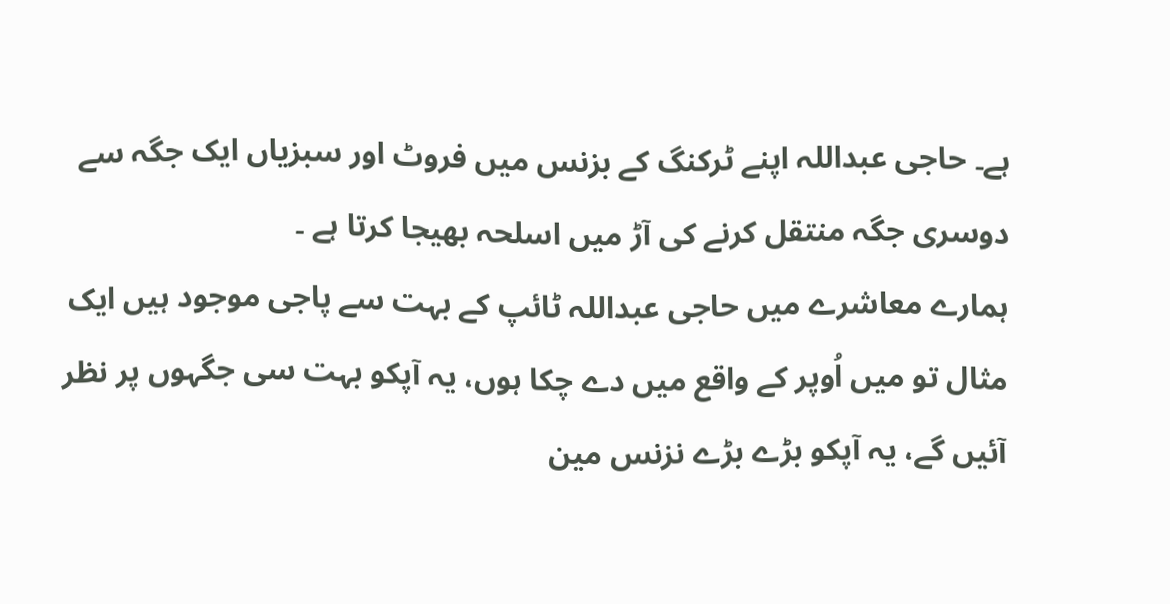ہے۔ حاجی عبداللہ اپنے ٹرکنگ کے بزنس میں فروٹ اور سبزیاں ایک جگہ سے دوسری جگہ منتقل کرنے کی آڑ میں اسلحہ بھیجا کرتا ہے ۔
ہمارے معاشرے میں حاجی عبداللہ ٹائپ کے بہت سے پاجی موجود ہیں ایک مثال تو میں اُوپر کے واقع میں دے چکا ہوں، یہ آپکو بہت سی جگہوں پر نظر آئیں گے، یہ آپکو بڑے بڑے نزنس مین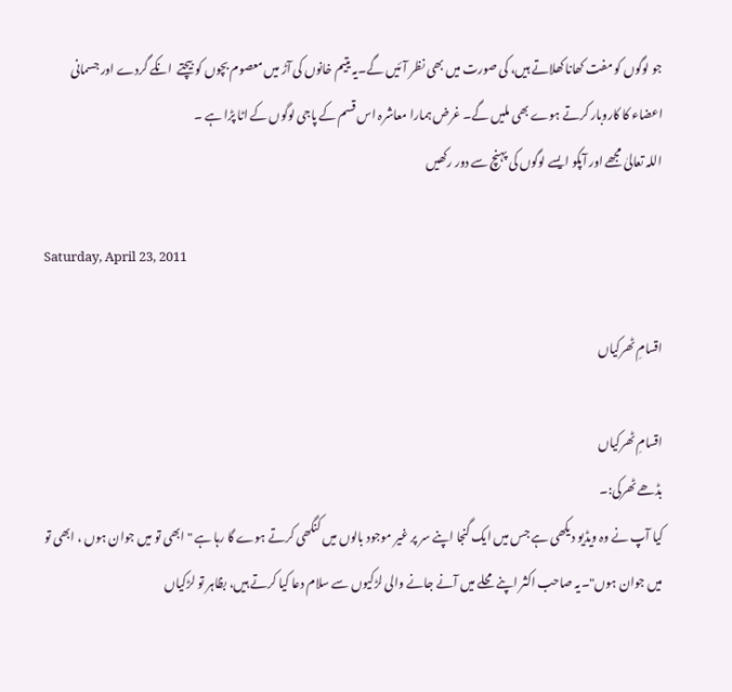جو لوگوں کو مفت کھانا کھلاتے ہیں، کی صورت میں بھی نظر آئیں گے۔یہ یتیم خانوں کی آڑ میں معصوم بچوں کو بیچتے  انکے گردے اور جسمانی اعضاء کا کاروبار کرتے ہوے بھی ملیں گے۔ غرض ہمارا معاشرہ اس قسم کے پاجی لوگوں کے اٹا پڑا ہے ۔
اللہ تعالیٰ مجھے اور آپکو ایسے لوگوں کی پہنچ سے دور رکھیں

Saturday, April 23, 2011

اقسامِ ٹھرکیاں

اقسامِ ٹھرکیاں
بڈھے ٹھرکی:۔
کیا آپ نے وہ ویڈیو دیکھی ہے جس میں ایک گنجا اپنے سر پر غیر موجود بالوں میں کنگھی کرتے ہوے گا رہا ہے " ابھی تو میں جوان ہوں ، ابھی تو میں جوان ہوں"۔یہ صاحب اکثر اپنے محلے میں آنے جانے والی لڑکیوں سے سلام دعا کیا کرتے ہیں، بظاہر تو لڑکیاں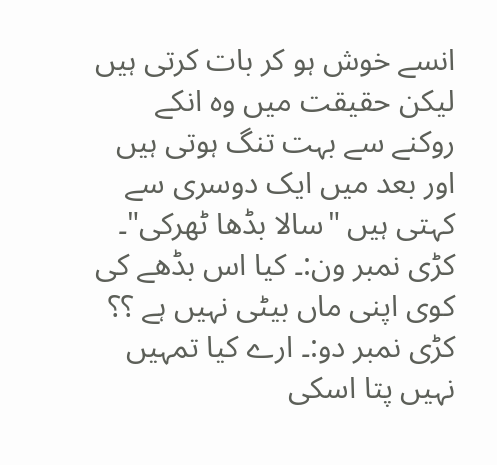انسے خوش ہو کر بات کرتی ہیں لیکن حقیقت میں وہ انکے روکنے سے بہت تنگ ہوتی ہیں اور بعد میں ایک دوسری سے کہتی ہیں "سالا بڈھا ٹھرکی"۔
کڑی نمبر ون:۔ کیا اس بڈھے کی کوی اپنی ماں بیٹی نہیں ہے ؟؟
کڑی نمبر دو:۔ ارے کیا تمہیں نہیں پتا اسکی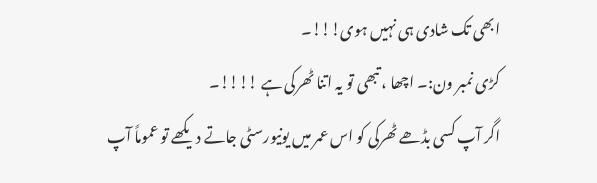ابھی تک شادی ہی نہیں ہوی!!!۔
کڑی نمبر ون:۔ اچھا ، تبھی تو یہ اتنا ٹھرکی ہے !!!!۔
اگر آپ کسی بڈھے ٹھرکی کو اس عمر میں یونیورسٹی جاتے دیکھے تو عموماً آپ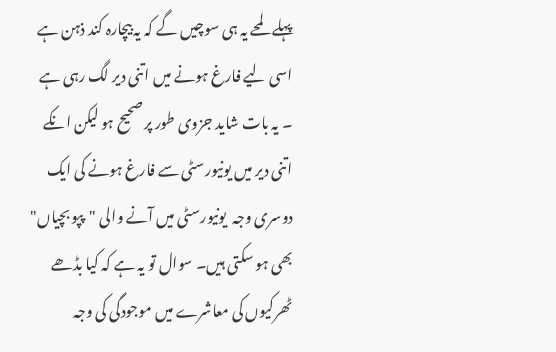پہلے لمحے یہ ہی سوچیں گے کہ یہ بیچارہ کند ذہن ہے اسی لیے فارغ ہونے میں اتنی دیر لگ رہی ہے ۔ یہ بات شاید جزوی طور پر صحیح ہو لیکن انکے اتنی دیر میں یونیورسٹی سے فارغ ہونے کی ایک دوسری وجہ  یونیورسٹی میں آنے والی "پپو بچیاں" بھی ہو سکتی ہیں۔ سوال تو یہ ہے کہ کیا بڈھے ٹھرکیوں کی معاشرے میں موجودگی کی وجہ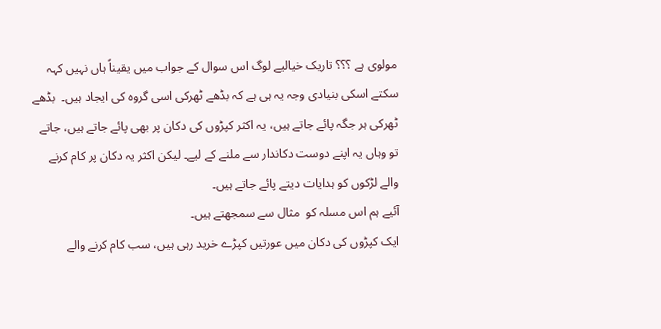مولوی ہے ؟؟؟ تاریک خیالیے لوگ اس سوال کے جواب میں یقیناً ہاں نہیں کہہ سکتے اسکی بنیادی وجہ یہ ہی ہے کہ بڈھے ٹھرکی اسی گروہ کی ایجاد ہیں۔  بڈھے ٹھرکی ہر جگہ پائے جاتے ہیں، یہ اکثر کپڑوں کی دکان پر بھی پائے جاتے ہیں، جاتے تو وہاں یہ اپنے دوست دکاندار سے ملنے کے لیے۔ لیکن اکثر یہ دکان پر کام کرنے والے لڑکوں کو ہدایات دیتے پائے جاتے ہیں۔
آئیے ہم اس مسلہ کو  مثال سے سمجھتے ہیں۔
ایک کپڑوں کی دکان میں عورتیں کپڑے خرید رہی ہیں، سب کام کرنے والے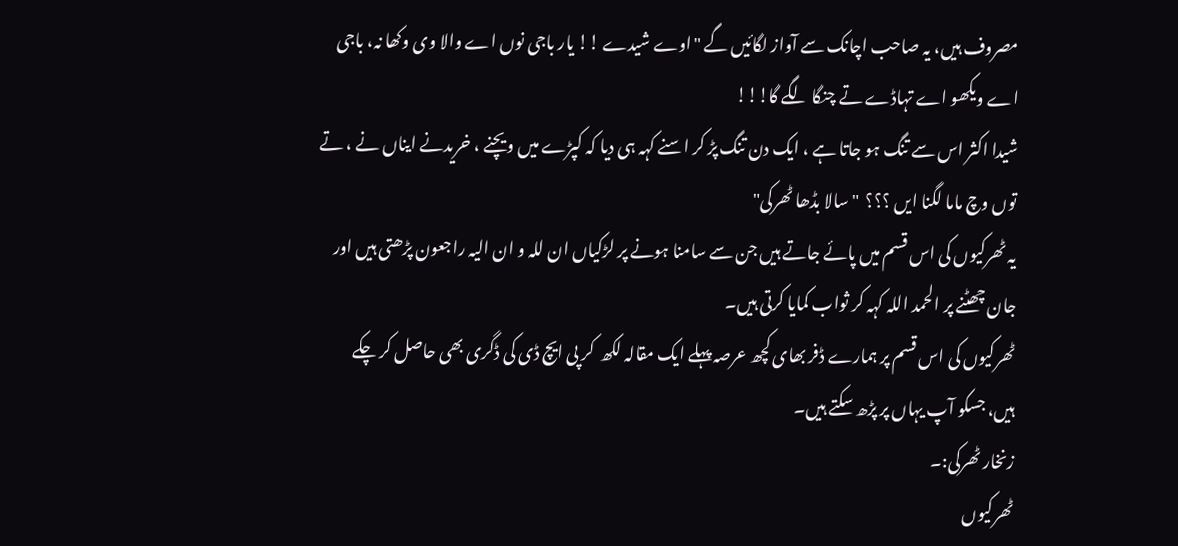مصروف ہیں، یہ صاحب اچانک سے آواز لگائیں گے "اوے شیدے !! یار باجی نوں اے والا وی وکھا نہ، باجی اے ویکھو اے تہاڈے تے چنگا لگے گا!!!
شیدا اکثر اس سے تنگ ہو جاتا ہے ، ایک دن تنگ پڑ کر اسنے کہہ ہی دیا کہ کپڑے میں ویچنے ، خریدنے ایناں نے ، تے توں وچ ماما لگنا ایں ؟؟؟  "سالا بڈھا ٹھرکی"
یہ ٹھرکیوں کی اس قسم میں پائے جاتے ہیں جن سے سامنا ہونے پر لڑکیاں ان للہ و ان الیہ راجعون پڑھتی ہیں اور جان چھٹنے پر الحمد اللہ کہہ کر ثواب کمایا کرتی ہیں۔
ٹھرکیوں کی اس قسم پر ہمارے ڈفر بھای کچھ عرصہ پہلے ایک مقالہ لکھ  کر پی ایچ ڈی کی ڈگری بھی حاصل کر چکے ہیں، جسکو آپ یہاں پر پڑھ سکتے ہیں۔
زنخار ٹھرکی:۔
ٹھرکیوں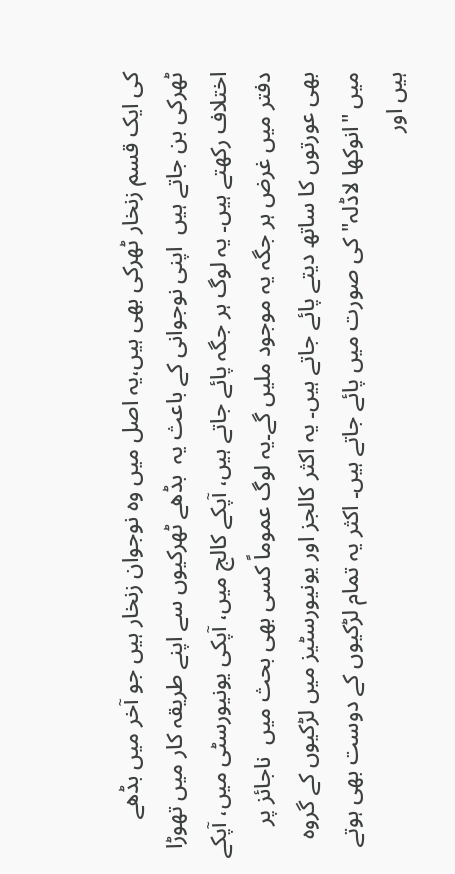کی ایک قسم زنخار ٹھرکی بھی ہیں،یہ اصل میں وہ نوجوان زنخار ہیں جو آخر میں بڈھے ٹھرکی بن جاتے ہیں  اپنی نوجوانی کے باعث یہ  بڈھے ٹھرکیوں سے اپنے طریقہ کار میں تھوڑا اختلاف رکھتے ہیں۔ یہ لوگ ہر جگہ پائے جاتے ہیں، آپکے کالج میں، آپکی یونیورسٹی میں، آپکے دفتر میں غرض ہر جگہ یہ موجود ملیں گے۔یہ لوگ عموماً کسی بھی بحث میں  ناجائز پر بھی عورتوں کا ساتھ دیتے پائے جاتے ہیں۔ یہ اکثر کالجز اور یونیورسٹیز میں لڑکیوں کے گروہ میں "انوکھا لاڈلہ" کی صورت میں پائے جاتے ہیں۔ اکثر یہ تمام لڑکیوں کے دوست بھی ہوتے ہیں اور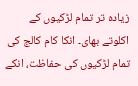زیادہ تر تمام لڑکیوں کے اکلوتے بھای۔ انکا کام کالج کی تمام لڑکیوں کی حفاظت، انکے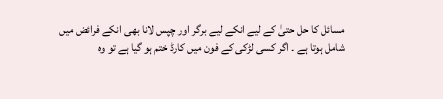مسائل کا حل حتیٰ کے لیے انکے لیے برگر اور چپس لانا بھی انکے فرائض میں شامل ہوتا ہے ۔ اگر کسی لڑکی کے فون میں کارڈ ختم ہو گیا ہے تو وہ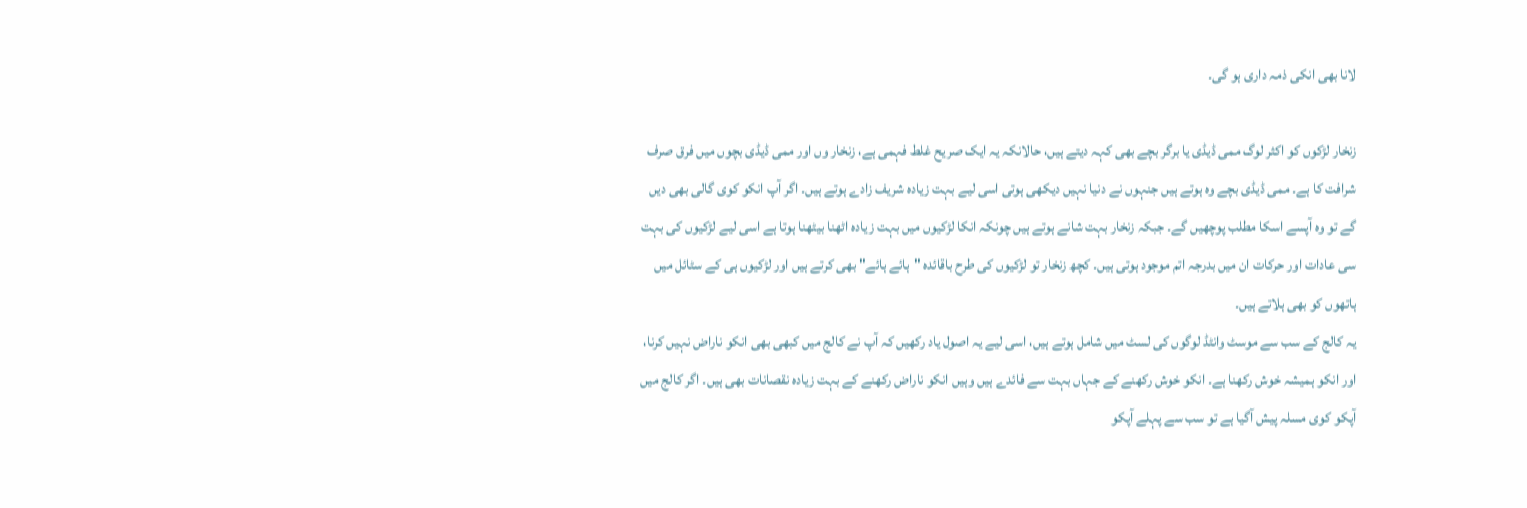لانا بھی انکی ذمہ داری ہو گی۔

زنخار لڑکوں کو اکثر لوگ ممی ڈیڈی یا برگر بچے بھی کہہ دیتے ہیں، حالانکہ یہ ایک صریح غلط فہمی ہے، زنخار وں اور ممی ڈیڈی بچوں میں فرق صرف شرافت کا ہے۔ ممی ڈیڈی بچے وہ ہوتے ہیں جنہوں نے دنیا نہیں دیکھی ہوتی اسی لیے بہت زیادہ شریف زادے ہوتے ہیں۔ اگر آپ انکو کوی گالی بھی دیں گے تو وہ آپسے اسکا مطلب پوچھیں گے۔ جبکہ زنخار بہت شانے ہوتے ہیں چونکہ انکا لڑکیوں میں بہت زیادہ اٹھنا بیٹھنا ہوتا ہے اسی لیے لڑکیوں کی بہت سی عادات اور حرکات ان میں بدرجہ اتم موجود ہوتی ہیں۔ کچھ زنخار تو لڑکیوں کی طرح باقائدہ "ہائے ہائے" بھی کرتے ہیں اور لڑکیوں ہی کے سٹائل میں ہاتھوں کو بھی ہلاتے ہیں۔
یہ کالج کے سب سے موسٹ وانٹڈ لوگوں کی لسٹ میں شامل ہوتے ہیں، اسی لیے یہ اصول یاد رکھیں کہ آپ نے کالج میں کبھی بھی انکو ناراض نہیں کرنا، اور انکو ہمیشہ خوش رکھنا ہے۔ انکو خوش رکھنے کے جہاں بہت سے فائدے ہیں وہیں انکو ناراض رکھنے کے بہت زیادہ نقصانات بھی ہیں۔ اگر کالج میں آپکو کوی مسلہ پیش آگیا ہے تو سب سے پہلے آپکو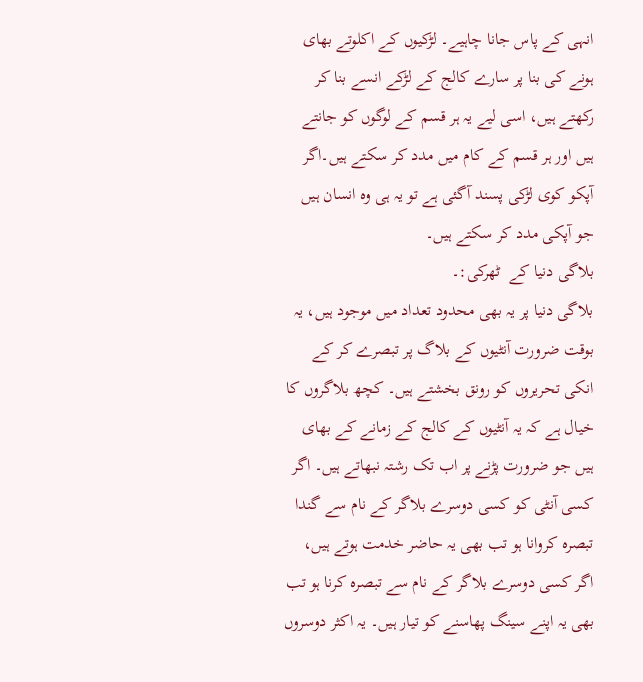انہی کے پاس جانا چاہیے۔ لڑکیوں کے اکلوتے بھای ہونے کی بنا پر سارے کالج کے لڑکے انسے بنا کر رکھتے ہیں، اسی لیے یہ ہر قسم کے لوگوں کو جانتے ہیں اور ہر قسم کے کام میں مدد کر سکتے ہیں۔اگر آپکو کوی لڑکی پسند آگئی ہے تو یہ ہی وہ انسان ہیں جو آپکی مدد کر سکتے ہیں۔
بلاگی دنیا کے  ٹھرکی:۔
بلاگی دنیا پر یہ بھی محدود تعداد میں موجود ہیں، یہ بوقت ضرورت آنٹیوں کے بلاگ پر تبصرے کر کے انکی تحریروں کو رونق بخشتے ہیں۔ کچھ بلاگروں کا خیال ہے کہ یہ آنٹیوں کے کالج کے زمانے کے بھای ہیں جو ضرورت پڑنے پر اب تک رشتہ نبھاتے ہیں۔ اگر کسی آنٹی کو کسی دوسرے بلاگر کے نام سے گندا تبصرہ کروانا ہو تب بھی یہ حاضر خدمت ہوتے ہیں، اگر کسی دوسرے بلاگر کے نام سے تبصرہ کرنا ہو تب بھی یہ اپنے سینگ پھاسنے کو تیار ہیں۔ یہ اکثر دوسروں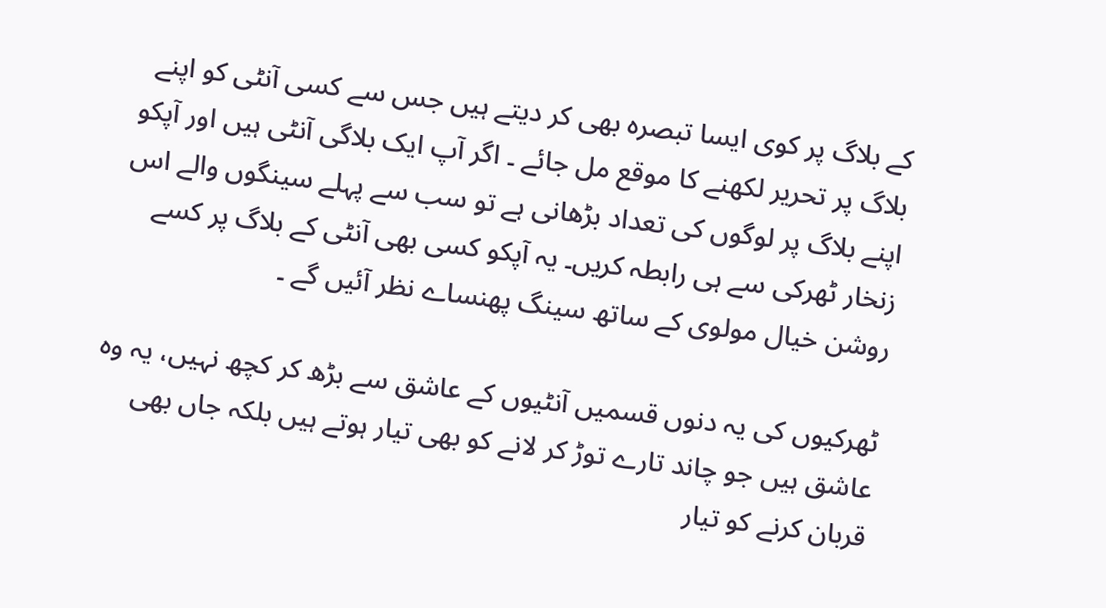کے بلاگ پر کوی ایسا تبصرہ بھی کر دیتے ہیں جس سے کسی آنٹی کو اپنے بلاگ پر تحریر لکھنے کا موقع مل جائے ۔ اگر آپ ایک بلاگی آنٹی ہیں اور آپکو اپنے بلاگ پر لوگوں کی تعداد بڑھانی ہے تو سب سے پہلے سینگوں والے اس زنخار ٹھرکی سے ہی رابطہ کریں۔ یہ آپکو کسی بھی آنٹی کے بلاگ پر کسے روشن خیال مولوی کے ساتھ سینگ پھنساے نظر آئیں گے ۔

ٹھرکیوں کی یہ دنوں قسمیں آنٹیوں کے عاشق سے بڑھ کر کچھ نہیں، یہ وہ عاشق ہیں جو چاند تارے توڑ کر لانے کو بھی تیار ہوتے ہیں بلکہ جاں بھی قربان کرنے کو تیار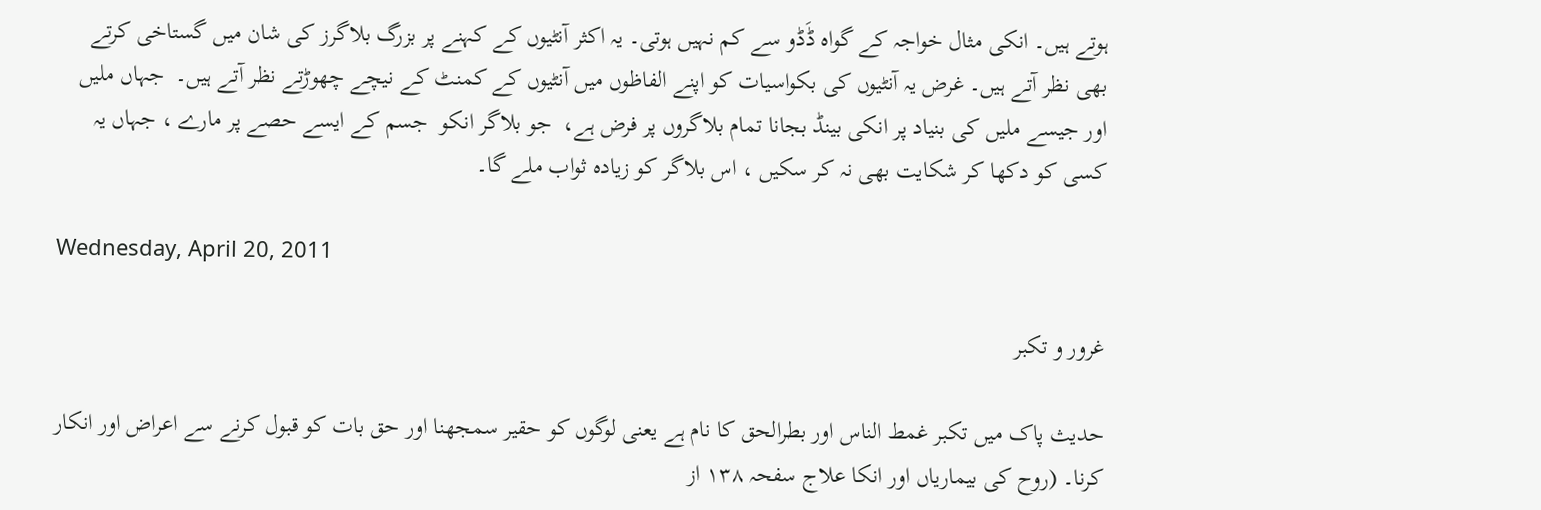ہوتے ہیں۔ انکی مثال خواجہ کے گواہ ڈَڈو سے کم نہیں ہوتی۔ یہ اکثر آنٹیوں کے کہنے پر بزرگ بلاگرز کی شان میں گستاخی کرتے بھی نظر آتے ہیں۔ غرض یہ آنٹیوں کی بکواسیات کو اپنے الفاظوں میں آنٹیوں کے کمنٹ کے نیچے چھوڑتے نظر آتے ہیں۔  جہاں ملیں اور جیسے ملیں کی بنیاد پر انکی بینڈ بجانا تمام بلاگروں پر فرض ہے،  جو بلاگر انکو  جسم کے ایسے حصے پر مارے ، جہاں یہ کسی کو دکھا کر شکایت بھی نہ کر سکیں ، اس بلاگر کو زیادہ ثواب ملے گا۔

Wednesday, April 20, 2011

غرور و تکبر

حدیث پاک میں تکبر غمط الناس اور بطرالحق کا نام ہے یعنی لوگوں کو حقیر سمجھنا اور حق بات کو قبول کرنے سے اعراض اور انکار کرنا۔ (روح کی بیماریاں اور انکا علاج سفحہ ۱۳۸ از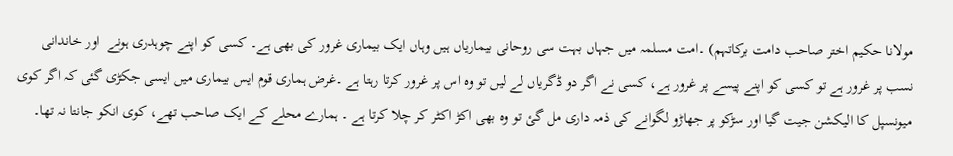مولانا حکیم اختر صاحب دامت برکاتہم) ۔امت مسلمہ میں جہاں بہت سی روحانی بیماریاں ہیں وہاں ایک بیماری غرور کی بھی ہے۔ کسی کو اپنے چوہدری ہونے  اور خاندانی نسب پر غرور ہے تو کسی کو اپنے پیسے پر غرور ہے، کسی نے اگر دو ڈگریاں لے لیں تو وہ اس پر غرور کرتا رہتا ہے ۔غرض ہماری قوم ایس بیماری میں ایسی جکڑی گئی کہ اگر کوی میونسپل کا الیکشن جیت گیا اور سڑکو پر جھاڑو لگوانے کی ذمہ داری مل گئ تو وہ بھی اکڑ اکٹر کر چلا کرتا ہے ۔ ہمارے محلے کے ایک صاحب تھے، کوی انکو جانتا نہ تھا۔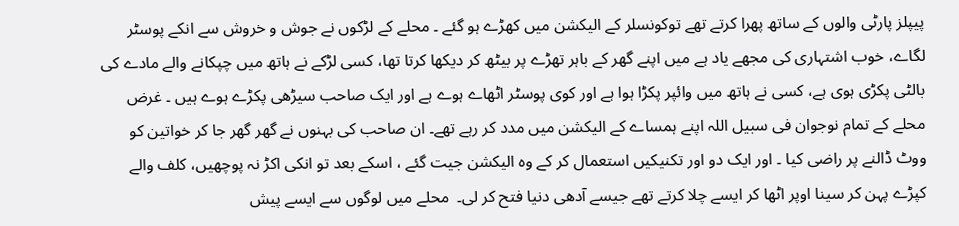پیپلز پارٹی والوں کے ساتھ پھرا کرتے تھے توکونسلر کے الیکشن میں کھڑے ہو گئے ۔ محلے کے لڑکوں نے جوش و خروش سے انکے پوسٹر لگاے، خوب اشتہاری کی مجھے یاد ہے میں اپنے گھر کے باہر تھڑے پر بیٹھ کر دیکھا کرتا تھا، کسی لڑکے نے ہاتھ میں چپکانے والے مادے کی بالٹی پکڑی ہوی ہے، کسی نے ہاتھ میں وائپر پکڑا ہوا ہے اور کوی پوسٹر اٹھاے ہوے ہے اور ایک صاحب سیڑھی پکڑے ہوے ہیں ۔ غرض محلے کے تمام نوجوان فی سبیل اللہ اپنے ہمساے کے الیکشن میں مدد کر رہے تھے۔ ان صاحب کی بہنوں نے گھر گھر جا کر خواتین کو ووٹ ڈالنے پر راضی کیا ۔ اور ایک دو اور تکنیکیں استعمال کر کے وہ الیکشن جیت گئے ، اسکے بعد تو انکی اکڑ نہ پوچھیں، کلف والے کپڑے پہن کر سینا اوپر اٹھا کر ایسے چلا کرتے تھے جیسے آدھی دنیا فتح کر لی۔  محلے میں لوگوں سے ایسے پیش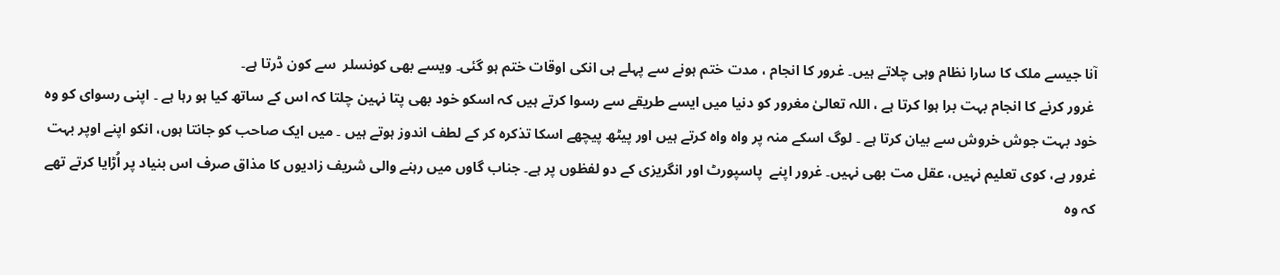آنا جیسے ملک کا سارا نظام وہی چلاتے ہیں۔ غرور کا انجام ، مدت ختم ہونے سے پہلے ہی انکی اوقات ختم ہو گئی۔ ویسے بھی کونسلر  سے کون ڈرتا ہے۔
 غرور کرنے کا انجام بہت برا ہوا کرتا ہے ، اللہ تعالیٰ مغرور کو دنیا میں ایسے طریقے سے رسوا کرتے ہیں کہ اسکو خود بھی پتا نہین چلتا کہ اس کے ساتھ کیا ہو رہا ہے ۔ اپنی رسوای کو وہ خود بہت جوش خروش سے بیان کرتا ہے ۔ لوگ اسکے منہ پر واہ واہ کرتے ہیں اور پیٹھ پیچھے اسکا تذکرہ کر کے لطف اندوز ہوتے ہیں ۔ میں ایک صاحب کو جانتا ہوں، انکو اپنے اوپر بہت غرور ہے، کوی تعلیم نہیں، عقل مت بھی نہیں۔ غرور اپنے  پاسپورٹ اور انگریزی کے دو لفظوں پر ہے۔ جناب گاوں میں رہنے والی شریف زادیوں کا مذاق صرف اس بنیاد پر اُڑایا کرتے تھے کہ وہ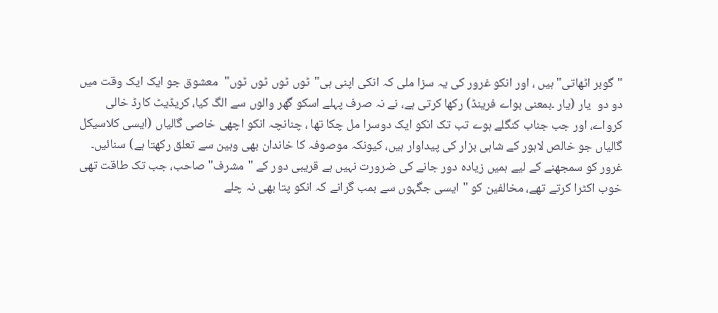"گوبر اٹھاتی" ہیں ، اور انکو غرور کی یہ سزا ملی کہ انکی اپنی ہی"ٹوں ٹوں ٹوں ٹوں"  معشوق جو ایک ایک وقت میں دو دو  یار (یار ۔بمعنی بواے فرینڈ) رکھا کرتی ہے، نے نہ صرف پہلے اسکو گھر والوں سے الگ کیا، کریڈیٹ کارڈ خالی کرواے، اور جب جناب کنگلے ہوے تب تک انکو ایک دوسرا مل چکا تھا ، چنانچہ انکو اچھی خاصی گالیاں (ایسی کلاسیکل گالیاں جو خالص لاہور کے شاہی بزار کی پیداوار ہیں، کیونکہ موصوفہ کا خاندان بھی وہین سے تعلق رکھتا ہے) سنائیں۔
غرور کو سمجھنے کے لیے ہمیں زیادہ دور جانے کی ضرورت نہیں ہے قریبی دور کے "مشرف" صاحب، جب تک طاقت تھی خوب اکٹرا کرتے تھے، مخالفین کو "ایسی جگہوں سے بمب گرانے کہ انکو پتا بھی نہ چلے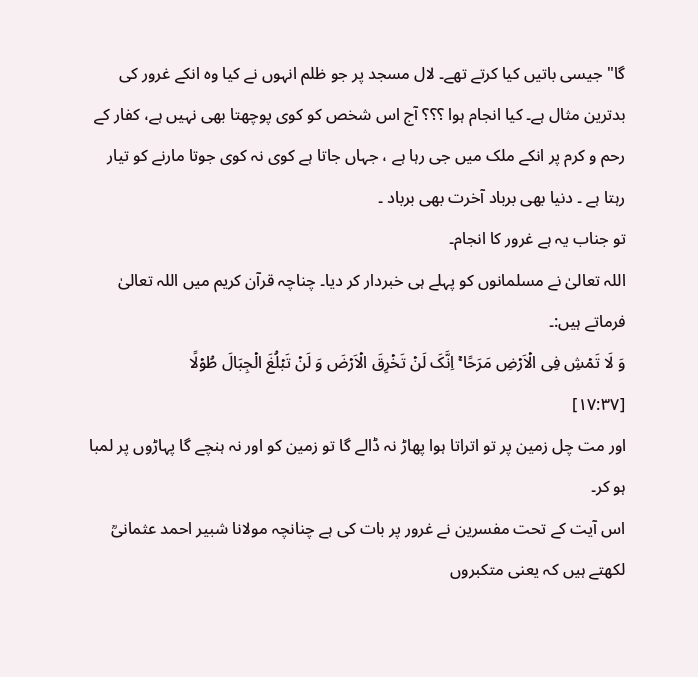گا" جیسی باتیں کیا کرتے تھے۔ لال مسجد پر جو ظلم انہوں نے کیا وہ انکے غرور کی بدترین مثال ہے۔ کیا انجام ہوا ؟؟؟ آج اس شخص کو کوی پوچھتا بھی نہیں ہے، کفار کے رحم و کرم پر انکے ملک میں جی رہا ہے ، جہاں جاتا ہے کوی نہ کوی جوتا مارنے کو تیار رہتا ہے ۔ دنیا بھی برباد آخرت بھی برباد ۔
تو جناب یہ ہے غرور کا انجام۔
اللہ تعالیٰ نے مسلمانوں کو پہلے ہی خبردار کر دیا۔ چناچہ قرآن کریم میں اللہ تعالیٰ فرماتے ہیں:۔
وَ لَا تَمۡشِ فِی الۡاَرۡضِ مَرَحًا ۚ اِنَّکَ لَنۡ تَخۡرِقَ الۡاَرۡضَ وَ لَنۡ تَبۡلُغَ الۡجِبَالَ طُوۡلًا
[١٧:٣٧]
اور مت چل زمین پر تو اتراتا ہوا پھاڑ نہ ڈالے گا تو زمین کو اور نہ ہنچے گا پہاڑوں پر لمبا ہو کر۔
اس آیت کے تحت مفسرین نے غرور پر بات کی ہے چنانچہ مولانا شبیر احمد عثمانیؒ لکھتے ہیں کہ یعنی متکبروں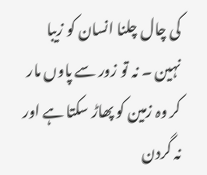کی چال چلنا انسان کو زیبا نہین ۔ نہ تو زور سے پاوں مار کر وہ زمین کو پھاڑ سکتا ہے اور نہ گردن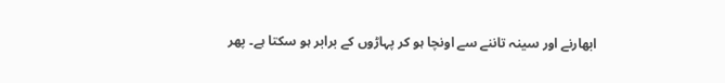ابھارنے اور سینہ تاننے سے اونچا ہو کر پہاڑوں کے برابر ہو سکتا ہے۔ پھر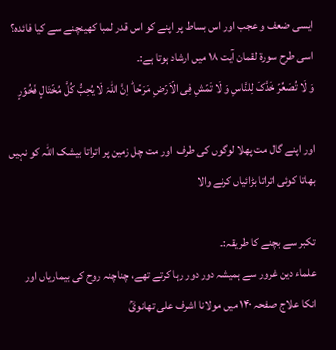ایسی ضعف و عجب اور اس بساط پر اپنے کو اس قدر لمبا کھینچنے سے کیا فائدہ؟
اسی طرح سورۃ لقمان آیت ۱۸ میں ارشاد ہوتا ہے:۔
وَ لَا تُصَعِّرۡ خَدَّکَ لِلنَّاسِ وَ لَا تَمۡشِ فِی الۡاَرۡضِ مَرَحًا ؕ اِنَّ اللّٰہَ لَا یُحِبُّ کُلَّ مُخۡتَالٍ فَخُوۡرٍ

اور اپنے گال مت پھلا لوگوں کی طرف  اور مت چل زمین پر اتراتا بیشک اللہ کو نہیں بھاتا کوئی اتراتا بڑائیاں کرنے والا

تکبر سے بچنے کا طریقہ:۔
علماء دین غرور سے ہمیشہ دور دور رہا کرتے تھے، چناچنہ روح کی بیماریاں اور انکا علاج صفحہ ۱۴۰ میں مولانا اشرف علی تھانویؒ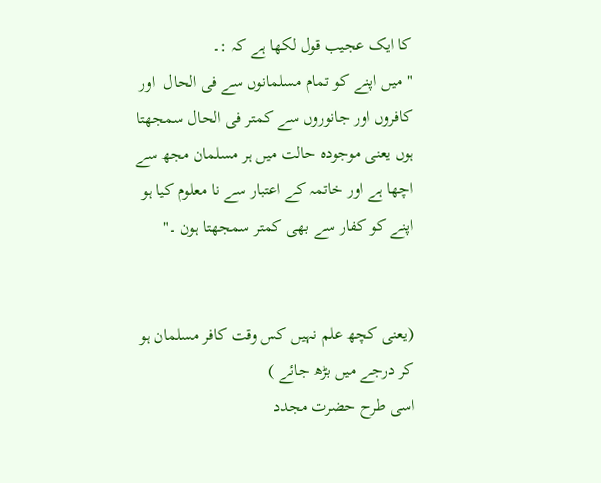کا ایک عجیب قول لکھا ہے کہ :۔
" میں اپنے کو تمام مسلمانوں سے فی الحال  اور کافروں اور جانوروں سے کمتر فی الحال سمجھتا ہوں یعنی موجودہ حالت میں ہر مسلمان مجھ سے اچھا ہے اور خاتمہ کے اعتبار سے نا معلوم کیا ہو اپنے کو کفار سے بھی کمتر سمجھتا ہون ۔"


(یعنی کچھ علم نہیں کس وقت کافر مسلمان ہو کر درجے میں بڑھ جائے )
اسی طرح حضرت مجدد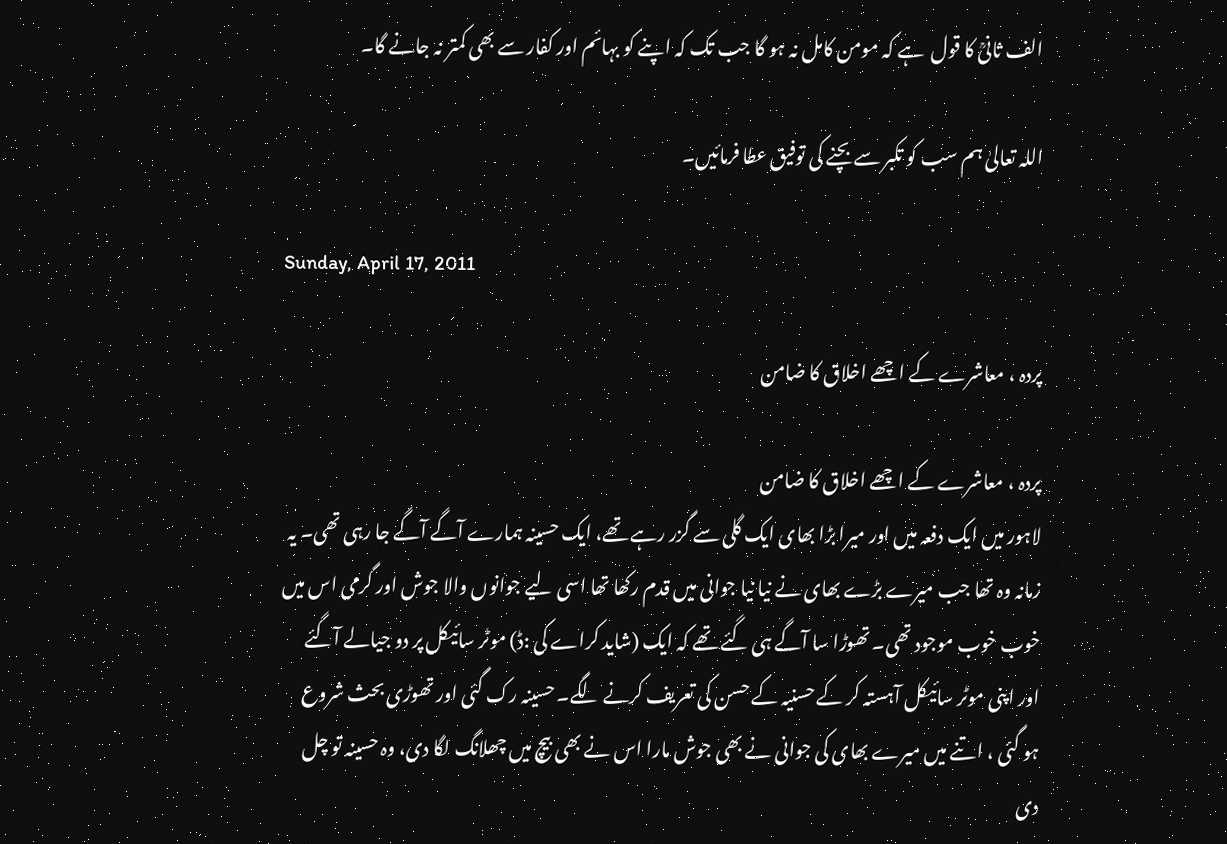الف ثانیؒ کا قول  ہے کہ مومن کامل نہ ہو گا جب تک کہ اپنے کو بہائم اور کفار سے بھی کمتر نہ جانے گا۔

اللہ تعالیٰ ہم سب کو تکبر سے بچنے کی توفیق عطا فرمائیں۔

Sunday, April 17, 2011

پردہ ، معاشرے کے اچھے اخلاق کا ضامن

پردہ ، معاشرے کے اچھے اخلاق کا ضامن
لاہور میں ایک دفعہ میں اور میرا بڑا بھای ایک گلی سے گزر رہے تھے، ایک حسینہ ہمارے آگے آگے جا رہی تھی۔ یہ زمانہ وہ تھا جب میرے بڑے بھای نے نیا نیا جوانی میں قدم رکھا تھا اسی لیے جوانوں والا جوش اور گرمی اس میں خوب خوب موجود تھی۔ تھوڑا سا آگے ہی گئے تھے کہ ایک (شاید کراے کی :ڈ) موٹر سائیکل پر دو جیالے آگئے  اور اپنی موٹر سائیکل آہستہ کر کے حسنیہ کے حسن کی تعریف کرنے لگے۔ حسینہ رک گئی اور تھوڑی بحث شروع ہو گئی ، اتنے میں میرے بھای کی جوانی نے بھی جوش مارا اس نے بھی بیچ میں چھلانگ لگا دی، وہ حسینہ تو چل دی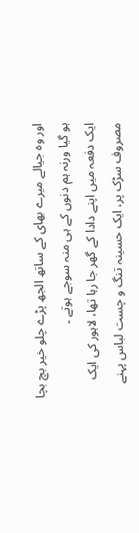اور وہ جیالے میرے بھای کے ساتھ الجھ پڑے چلو خیر بچ بچا ہو گیا ورنہ ہم دنوں کے ہی منہ سوجے ہوتے ۔
ایک دفعہ میں اپنے دادا کے گھر جا رہا تھا، لاہور کی ایک مصروف سڑک پر، ایک حسینہ تنگ و چست لباس پہنے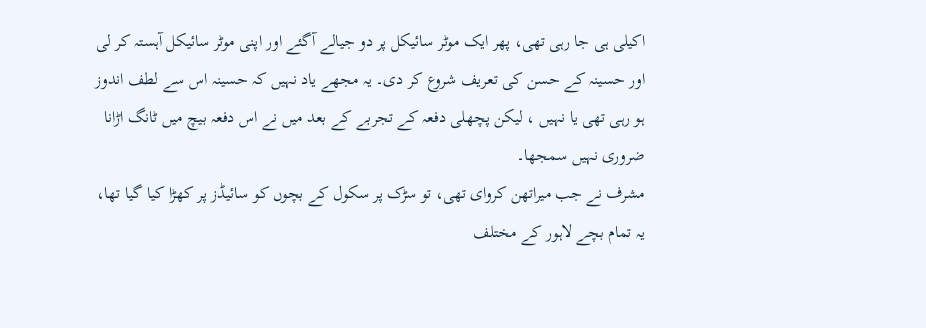اکیلی ہی جا رہی تھی، پھر ایک موٹر سائیکل پر دو جیالے آگئے اور اپنی موٹر سائیکل آہستہ کر لی اور حسینہ کے حسن کی تعریف شروع کر دی۔ یہ مجھے یاد نہیں کہ حسینہ اس سے لطف اندوز ہو رہی تھی یا نہیں ، لیکن پچھلی دفعہ کے تجربے کے بعد میں نے اس دفعہ بیچ میں ٹانگ اڑانا ضروری نہیں سمجھا۔
مشرف نے جب میراتھن کروای تھی، تو سڑک پر سکول کے بچوں کو سائیڈز پر کھڑا کیا گیا تھا، یہ تمام بچے لاہور کے مختلف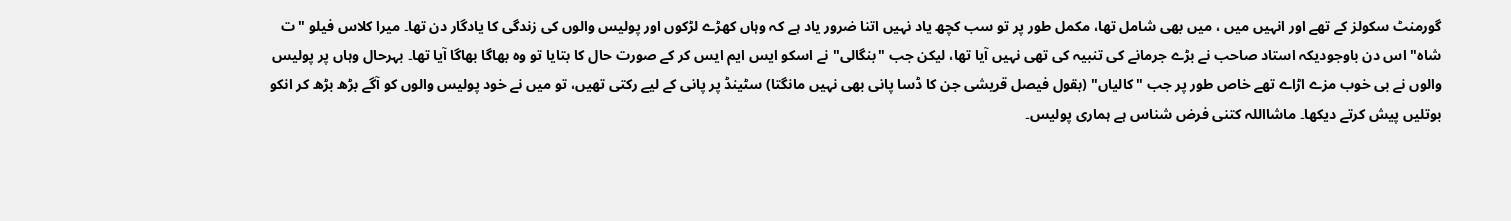گورمنٹ سکولز کے تھے اور انہیں میں ، میں بھی شامل تھا، مکمل طور پر تو سب کچھ یاد نہیں اتنا ضرور یاد ہے کہ وہاں کھڑے لڑکوں اور پولیس والوں کی زندگی کا یادگار دن تھا۔ میرا کلاس فیلو "ت شاہ" اس دن باوجودیکہ استاد صاحب نے بڑے جرمانے کی تنبیہ کی تھی نہیں آیا تھا، لیکن جب "بنگالی" نے اسکو ایس ایم ایس کر کے صورت حال کا بتایا تو وہ بھاگا بھاگا آیا تھا۔ بہرحال وہاں پر پولیس والوں نے بی خوب مزے اڑاے تھے خاص طور پر جب "کالیاں" (بقول فیصل قریشی جن کا ڈسا پانی بھی نہیں مانگتا) سٹینڈ پر پانی کے لیے رکتی تھیں، تو میں نے خود پولیس والوں کو آگے بڑھ بڑھ کر انکو بوتلیں پیش کرتے دیکھا۔ ماشااللہ کتنی فرض شناس ہے ہماری پولیس۔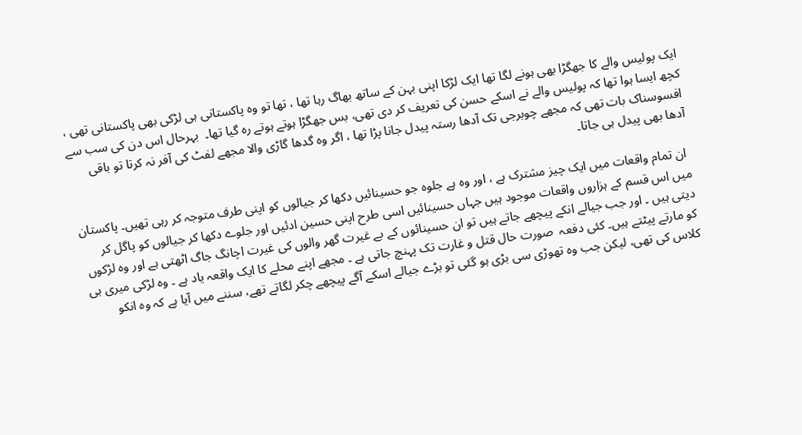ایک پولیس والے کا جھگڑا بھی ہونے لگا تھا ایک لڑکا اپنی بہن کے ساتھ بھاگ رہا تھا ، تھا تو وہ پاکستانی ہی لڑکی بھی پاکستانی تھی ، کچھ ایسا ہوا تھا کہ پولیس والے نے اسکے حسن کی تعریف کر دی تھی، بس جھگڑا ہوتے ہوتے رہ گیا تھا۔  بہرحال اس دن کی سب سے افسوسناک بات تھی کہ مجھے چوبرجی تک آدھا رستہ پیدل جانا پڑا تھا ، اگر وہ گدھا گاڑی والا مجھے لفٹ کی آفر نہ کرتا تو باقی آدھا بھی پیدل ہی جاتا۔

 ان تمام واقعات میں ایک چیز مشترک ہے ، اور وہ ہے جلوہ جو حسینائیں دکھا کر جیالوں کو اپنی طرف متوجہ کر رہی تھیں۔ پاکستان میں اس قسم کے ہزاروں واقعات موجود ہیں جہاں حسینائیں اسی طرح اپنی حسین ادئیں اور جلوے دکھا کر جیالوں کو پاگل کر دیتی ہیں ۔ اور جب جیالے انکے پیچھے جاتے ہیں تو ان حسینائوں کے بے غیرت گھر والوں کی غیرت اچانگ جاگ اٹھتی ہے اور وہ لڑکوں کو مارتے پیٹتے ہیں۔ کئی دفعہ  صورت حال قتل و غارت تک پہنچ جاتی ہے ۔ مجھے اپنے محلے کا ایک واقعہ یاد ہے ۔ وہ لڑکی میری ہی کلاس کی تھی، لیکن جب وہ تھوڑی سی بڑی ہو گئی تو بڑے جیالے اسکے آگے پیچھے چکر لگاتے تھے، سننے میں آیا ہے کہ وہ انکو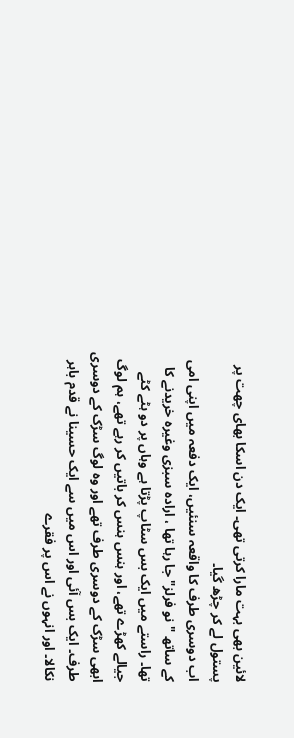لائین بھی بہت مارا کرتی تھی۔ ایک دن اسکا بھای چھت پر پستول لے کر چڑھ گیا۔
اب دوسری طرف کا واقعہ سنئیں، ایک دفعہ میں اپنی امی کے ساتھ "نو فرلز" جا رہا تھا ، ارادہ سبزی وغیرہ خریدنے کا تھا۔ راستے میں ایک بس سٹاپ پڑتا ہے وہاں پر دو ہٹے کٹے جیالے کھڑے تھے، اور ہنس ہنس کر باتیں کر رہے تھے، ہم لوگ ابھی سڑک کے دوسری طرف تھے اور وہ لوگ سڑک کے دوسری طرف۔ ایک بس آئی اور اس میں سے ایک حسینا نے قدم باہر نکالا۔ اور انہوں نے اس پر فقرے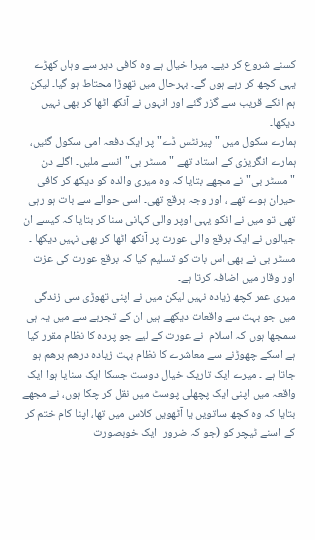کسنے شروع کر دیے۔ میرا خیال ہے وہ کافی دیر سے وہاں کھڑے یہی کچھ کر رہے ہوں گے۔ بہرحال میں تھوڑا محتاط ہو گیا۔ لیکن ہم انکے قریب سے گزر گئے اور انہوں نے آنکھ اٹھا کر بھی نہیں دیکھا۔
ہمارے سکول میں "پیرنٹس ڈے" پر ایک دفعہ امی سکول گئیں، ہمارے انگریزی کے استاد تھے "مسٹر بی" انسے ملیں۔ اگلے دن "مسٹر بی" نے مجھے بتایا کہ وہ میری والدہ کو دیکھ کر کافی حیران ہوے تھے ، اور وجہ برقع تھی۔ اسی حوالے سے بات ہو رہی تھی تو میں نے انکو یہی اوپر والی کہانی سنا کر بتایا کہ کیسے ان جیالوں نے ایک برقع والی عورت پر آنکھ اٹھا کر بھی نہیں دیکھا ۔ مسٹر بی نے بھی اس بات کو تسلیم کیا کہ برقع عورت کی عزت اور وقار میں اضافہ کرتا ہے۔
میری عمر کچھ زیادہ نہیں لیکن میں نے اپنی تھوڑی سی زندگی میں جو بہت سے واقعات دیکھے ہیں ان کے تجربے سے میں یہ ہی سمجھا ہوں کہ اسلام  نے عورت کے لیے جو پردہ کا نظام مقرر کیا ہے اسکے چھوڑنے سے معاشرے کا نظام بہت زیادہ درھم برھم ہو جاتا ہے ۔ میرے ایک تاریک خیال دوست جسکا ایک سنایا ہوا ایک واقعہ میں اپنی ایک پچھلی پوسٹ میں نقل کر چکا ہوں، نے مجھے بتایا کہ وہ کچھ ساتویں یا آٹھویں کلاس میں تھا، اپنا کام ختم کر کے اسنے ٹیچر کو (جو کہ ضرور  ایک خوبصورت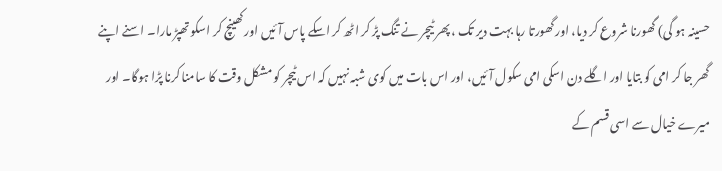حسینہ ہو گی) گھورنا شروع کر دیا، اور گھورتا رہا بہت دیر تک ، پھر ٹیچر نے تنگ پڑ کر اٹھ کر اسکے پاس آئیں اور کھینچ کر اسکو تھپڑ مارا۔ اسنے اپنے گھر جا کر امی کو بتایا اور اگلے دن اسکی امی سکول آئیں، اور اس بات میں کوی شبہ نہیں کہ اس ٹیچر کو مشکل وقت کا سامنا کرنا پڑا ہوگا۔ اور میرے خیال سے اسی قسم کے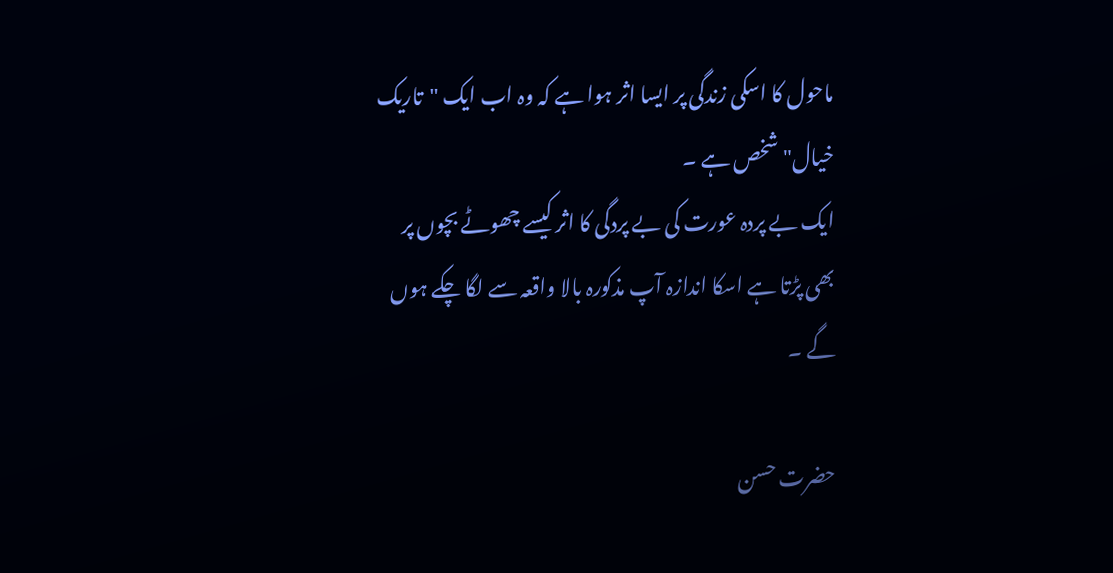ماحول کا اسکی زندگی پر ایسا اثر ہوا ہے کہ وہ اب ایک "تاریک خیال" شخص ہے ۔
ایک بے پردہ عورت کی بے پردگی کا اثر کیسے چھوٹے بچوں پر بھی پڑتا ہے اسکا اندازہ آپ مذکورہ بالا واقعہ سے لگا چکے ہوں گے ۔

حضرت حسن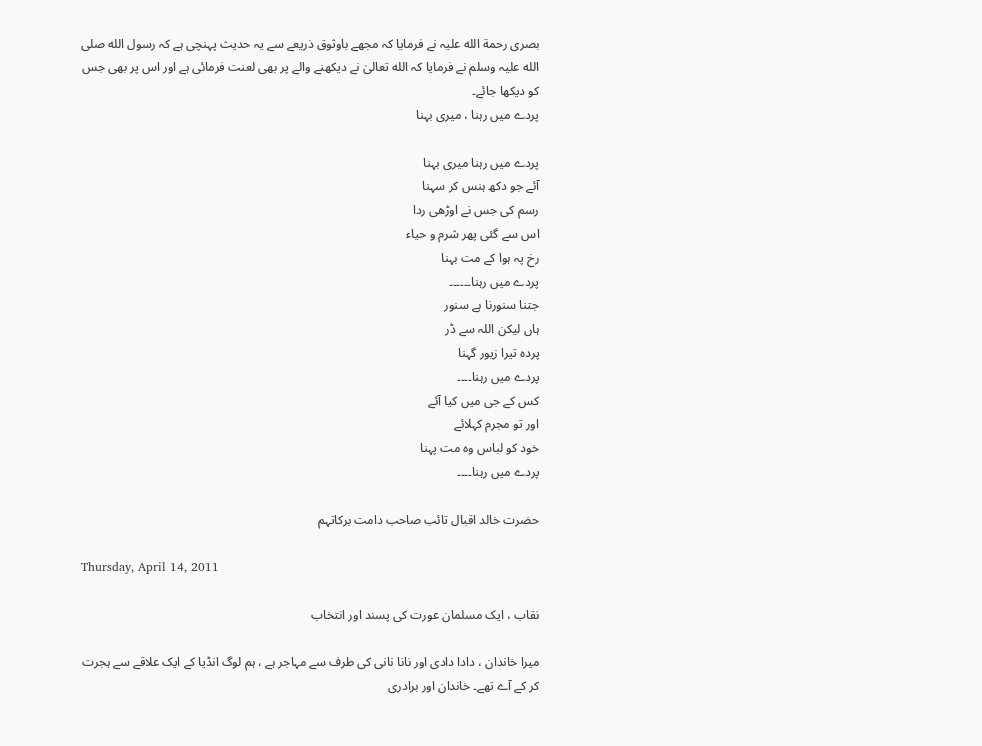بصری رحمة الله علیہ نے فرمایا کہ مجھے باوثوق ذریعے سے یہ حدیث پہنچی ہے کہ رسول الله صلی الله علیہ وسلم نے فرمایا کہ الله تعالیٰ نے دیکھنے والے پر بھی لعنت فرمائی ہے اور اس پر بھی جس کو دیکھا جائے۔
پردے میں رہنا ، میری بہنا

پردے میں رہنا میری بہنا
آئے جو دکھ ہنس کر سہنا
رسم کی جس نے اوڑھی ردا
اس سے گئی پھر شرم و حیاء
رخ پہ ہوا کے مت بہنا
پردے میں رہنا۔۔۔۔۔۔
جتنا سنورنا ہے سنور
ہاں لیکن اللہ سے ڈر
پردہ تیرا زیور گہنا
پردے میں رہنا۔۔۔۔
کس کے جی میں کیا آئے
اور تو مجرم کہلائے
خود کو لباس وہ مت پہنا
پردے میں رہنا۔۔۔۔

حضرت خالد اقبال تائب صاحب دامت برکاتہم

Thursday, April 14, 2011

نقاب ، ایک مسلمان عورت کی پسند اور انتخاب

میرا خاندان ، دادا دادی اور نانا نانی کی طرف سے مہاجر ہے ، ہم لوگ انڈیا کے ایک علاقے سے ہجرت کر کے آے تھے۔ خاندان اور برادری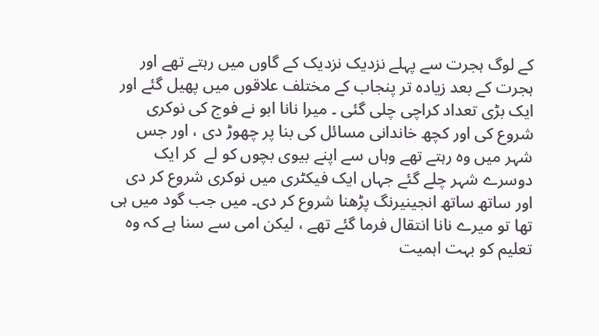کے لوگ ہجرت سے پہلے نزدیک نزدیک کے گاوں میں رہتے تھے اور ہجرت کے بعد زیادہ تر پنجاب کے مختلف علاقوں میں پھیل گئے اور ایک بڑی تعداد کراچی چلی گئی ۔ میرا نانا ابو نے فوج کی نوکری شروع کی اور کچھ خاندانی مسائل کی بنا پر چھوڑ دی ، اور جس شہر میں وہ رہتے تھے وہاں سے اپنے بیوی بچوں کو لے  کر ایک دوسرے شہر چلے گئے جہاں ایک فیکٹری میں نوکری شروع کر دی اور ساتھ ساتھ انجینیرنگ پڑھنا شروع کر دی۔ میں جب گود میں ہی تھا تو میرے نانا انتقال فرما گئے تھے ، لیکن امی سے سنا ہے کہ وہ تعلیم کو بہت اہمیت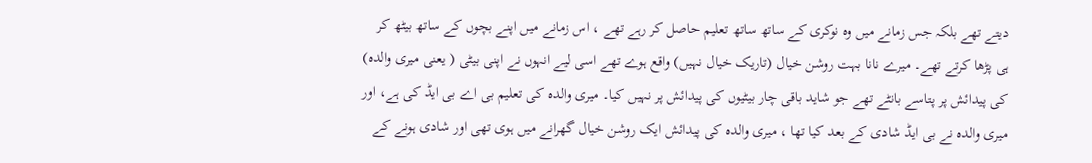دیتے تھے بلکہ جس زمانے میں وہ نوکری کے ساتھ ساتھ تعلیم حاصل کر رہے تھے ، اس زمانے میں اپنے بچوں کے ساتھ بیٹھ کر ہی پڑھا کرتے تھے۔ میرے نانا بہت روشن خیال (تاریک خیال نہیں) واقع ہوے تھے اسی لیے انہوں نے اپنی بیٹی ( یعنی میری والدہ) کی پیدائش پر پتاسے بانٹے تھے جو شاید باقی چار بیٹیوں کی پیدائش پر نہیں کیا۔ میری والدہ کی تعلیم بی اے بی ایڈ کی ہے، اور میری والدہ نے بی ایڈ شادی کے بعد کیا تھا ، میری والدہ کی پیدائش ایک روشن خیال گھرانے میں ہوی تھی اور شادی ہونے کے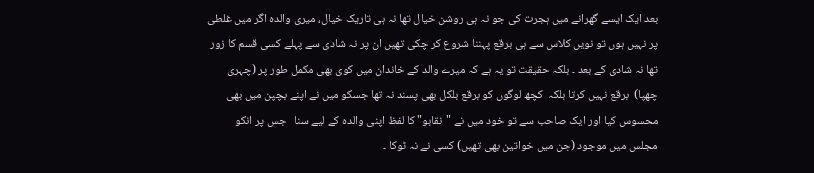بعد ایک ایسے گھرانے میں ہجرت کی جو نہ ہی روشن خیال تھا نہ ہی تاریک خیال، میری والدہ اگر میں غلطی پر نہیں ہوں تو نویں کلاس سے ہی برقع پہننا شروع کر چکی تھیں ان پر نہ شادی سے پہلے کسی قسم کا زور تھا نہ شادی کے بعد ۔ بلکہ حقیقت تو یہ ہے کہ میرے والد کے خاندان میں کوی بھی مکمل طور پر (چہری چھپا)  برقع نہیں کرتا بلکہ  کچھ لوگوں کو برقع بلکل بھی پسند نہ تھا جسکو میں نے اپنے بچپن میں بھی محسوس کیا اور ایک صاحب سے تو خود میں نے "نقابو" کا لفظ اپنی والدہ کے لیے سنا   جس پر انکو مجلس میں موجود (جن میں خواتین بھی تھیں) کسی نے نہ ٹوکا ۔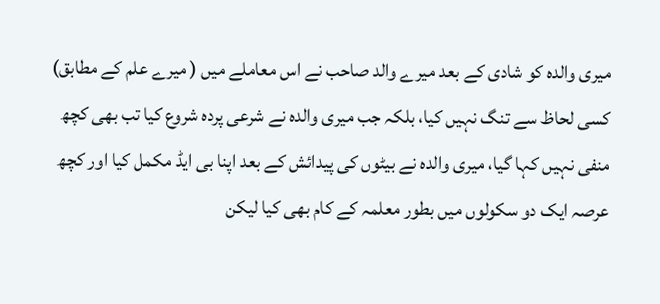میری والدہ کو شادی کے بعد میرے والد صاحب نے اس معاملے میں ( میرے علم کے مطابق) کسی لحاظ سے تنگ نہیں کیا، بلکہ جب میری والدہ نے شرعی پردہ شروع کیا تب بھی کچھ منفی نہیں کہا گیا، میری والدہ نے بیٹوں کی پیدائش کے بعد اپنا بی ایڈ مکمل کیا اور کچھ عرصہ ایک دو سکولوں میں بطور معلمہ کے کام بھی کیا لیکن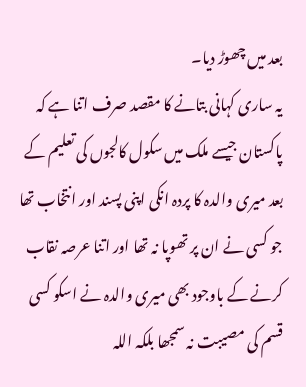بعد میں چھوڑ دیا۔
یہ ساری کہانی بتانے کا مقصد صرف اتنا ہے کہ پاکستان جیسے ملک میں سکول کالجوں کی تعلیم کے بعد میری والدہ کا پردہ انکی اپنی پسند اور انتخاب تھا جو کسی نے ان پر تھوپا نہ تھا اور اتنا عرصہ نقاب کرنے کے باوجود بھی میری والدہ نے اسکو کسی قسم کی مصیبت نہ سمجھا بلکہ اللہ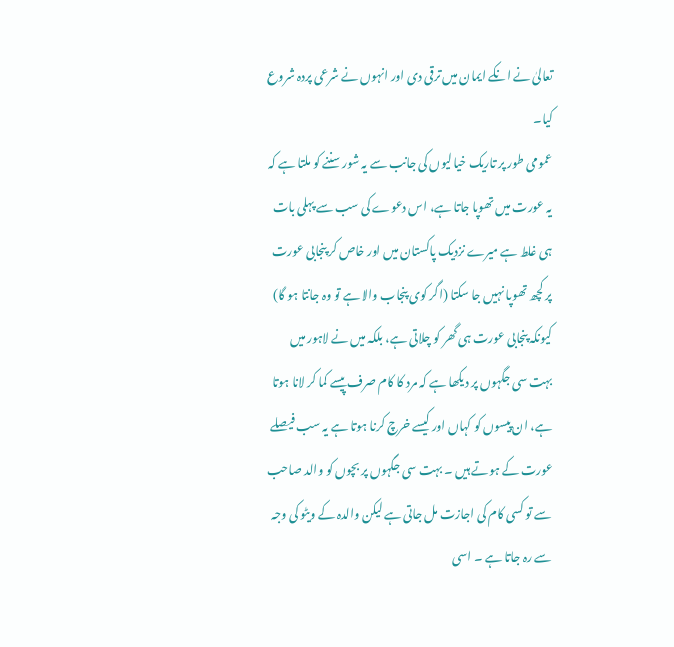تعالیٰ نے انکے ایمان میں ترقی دی اور انہوں نے شرعی پردہ شروع کیا۔
عمومی طور پر تاریک خیالیوں کی جانب سے یہ شور سننے کو ملتا ہے کہ یہ عورت میں تھوپا جاتا ہے، اس دعوے کی سب سے پہلی بات ہی غلط ہے میرے نزدیک پاکستان میں اور خاص کر پنجابی عورت پر کچھ تھوپا نہیں جا سکتا (اگر کوی پنجاب والا ہے تو وہ جانتا ہو گا) کیونکہ پنجابی عورت ہی گھر کو چلاتی ہے، بلکہ میں نے لاہور میں بہت سی جگہوں پر دیکھا ہے کہ مرد کا کام صرف پیسے کما کر لانا ہوتا ہے، ان پیسوں کو کہاں اور کیسے خرچ کرنا ہوتا ہے یہ سب فیصلے عورت کے ہوتے ہیں ۔ بہت سی جگہوں پر بچوں کو والد صاحب سے تو کسی کام کی اجازت مل جاتی ہے لیکن والدہ کے ویٹو کی وجہ سے رہ جاتا ہے ۔ اسی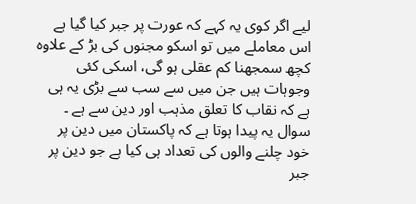لیے اگر کوی یہ کہے کہ عورت پر جبر کیا گیا ہے اس معاملے میں تو اسکو مجنوں کی بڑ کے علاوہ کچھ سمجھنا کم عقلی ہو گی، اسکی کئی وجوہات ہیں جن میں سے سب سے بڑی یہ ہی ہے کہ نقاب کا تعلق مذہب اور دین سے ہے ۔ سوال یہ پیدا ہوتا ہے کہ پاکستان میں دین پر خود چلنے والوں کی تعداد ہی کیا ہے جو دین پر جبر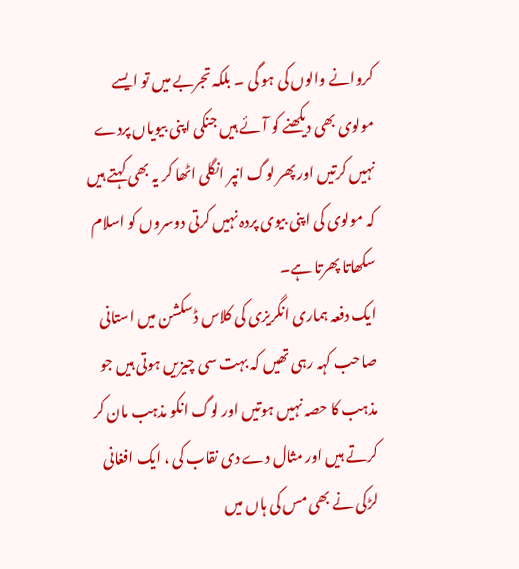کروانے والوں کی ہو گی ۔ بلکہ تجربے میں تو ایسے مولوی بھی دیکھنے کو آئے ہیں جنکی اپنی بیویاں پردے نہیں کرتیں اور پھر لوگ انپر انگلی اٹھا کر یہ بھی کہتے ہیں کہ مولوی کی اپنی بیوی پردہ نہیں کرتی دوسروں کو اسلام سکھاتا پھرتا ہے۔
ایک دفعہ ہماری انگریزی کی کلاس ڈسکشن میں استانی صاحب کہہ رہی تھیں کہ بہت سی چیزیں ہوتی ہیں جو مذہب کا حصہ نہیں ہوتیں اور لوگ انکو مذہب مان کر کرتے ہیں اور مثال دے دی نقاب کی ، ایک افغانی لڑکی نے بھی مس کی ہاں میں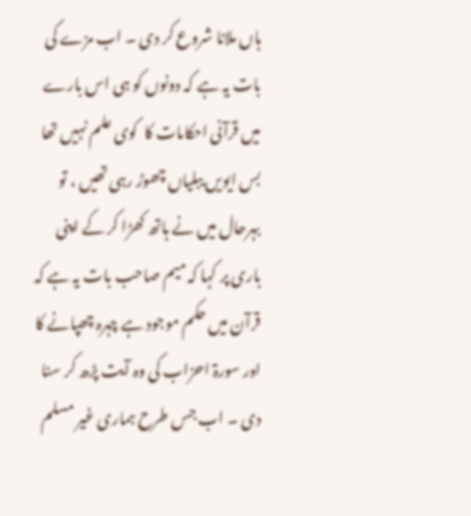ہاں ملانا شروع کر دی ۔ اب مزے کی بات یہ ہے کہ دونوں کو ہی اس بارے میں قرآنی احکامات کا  کوی علم نہیں تھا بس ایویں یبلیاں چھوڑ رہی تھیں ، تو بہرحال میں نے ہاتھ کھڑا کر کے اپنی باری پر کہا کہ میم صاحب بات یہ ہے کہ قرآن میں حکم موجود ہے چہرہ چھپانے کا اور سورۃ احزاب کی وہ آیت پڑھ کر سنا دی ۔ اب جس طرح ہماری غیر مسلم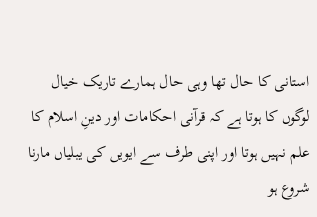استانی کا حال تھا وہی حال ہمارے تاریک خیال لوگوں کا ہوتا ہے کہ قرآنی احکامات اور دینِ اسلام کا علم نہیں ہوتا اور اپنی طرف سے ایویں کی یبلیاں مارنا شروع ہو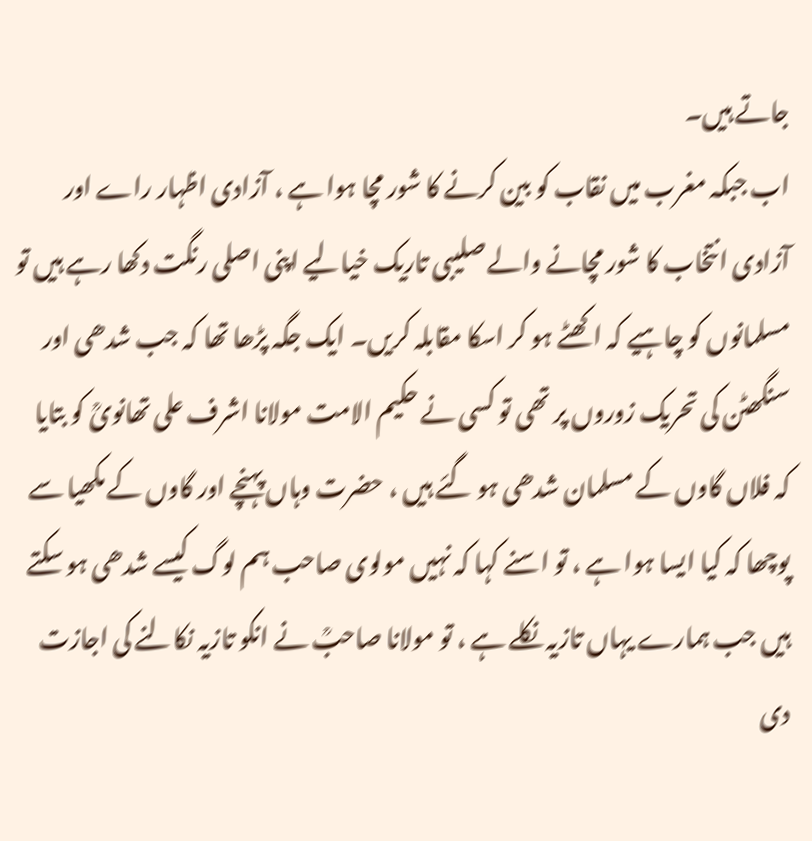جاتے ہیں۔
اب جبکہ مغرب میں نقاب کو بین کرنے کا شور مچا ہوا ہے ، آزادی اظہار راے اور آزادی انتخاب کا شور مچانے والے صلیبی تاریک خیالیے اپنی اصلی رنگت دکھا رہے ہیں تو مسلمانوں کو چاہیے کہ اکھٹے ہو کر اسکا مقابلہ کریں۔ ایک جگہ پڑھا تھا کہ جب شدھی اور سنگھٹن کی تحریک زوروں پر تھی تو کسی نے حکیم الامت مولانا اشرف علی تھانویؒ کو بتایا کہ فلاں گاوں کے مسلمان شدھی ہو گئے ہیں ، حضرت وہاں پہنچے اور گاوں کے مکھیا سے پوچھا کہ کیا ایسا ہوا ہے ، تو اسنے کہا کہ نہیں مولوی صاحب ہم لوگ کیسے شدھی ہو سکتے ہیں جب ہمارے یہاں تازیہ نکلے ہے ، تو مولانا صاحبؒ نے انکو تازیہ نکالنے کی اجازت دی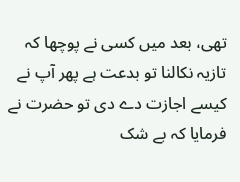تھی، بعد میں کسی نے پوچھا کہ تازیہ نکالنا تو بدعت ہے پھر آپ نے کیسے اجازت دے دی تو حضرت نے فرمایا کہ بے شک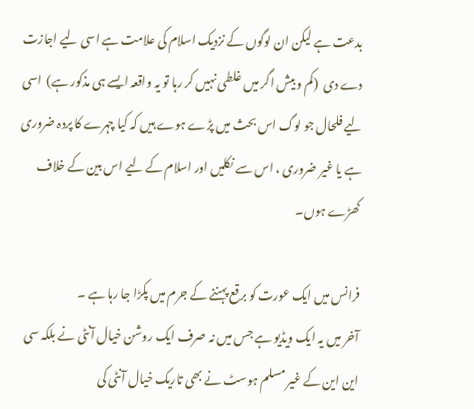بدعت ہے لیکن ان لوگوں کے نزدیک اسلام کی علامت ہے اسی لیے اجازت دے دی  (کم و بیش اگر میں غلطی نہیں کر رہا تو یہ واقعہ ایسے ہی مذکور ہے)  اسی لیے فلحال جو لوگ اس بحث میں پڑے ہوے ہیں کہ کیا چہرے کا پردہ ضروری ہے یا غیر ضروری ، اس سے نکلیں اور اسلام کے لیے اس بین کے خلاف کھڑے ہوں۔

فرانس میں ایک عورت کو برقع پہننے کے جرم میں پکڑا جا رہا ہے ۔
آخر میں یہ ایک ویڈیو ہے جس میں نہ صرف ایک روشن خیال آنٹی نے بلکہ سی این این کے غیر مسلم ہوسٹ نے بھی تاریک خیال آنٹی کی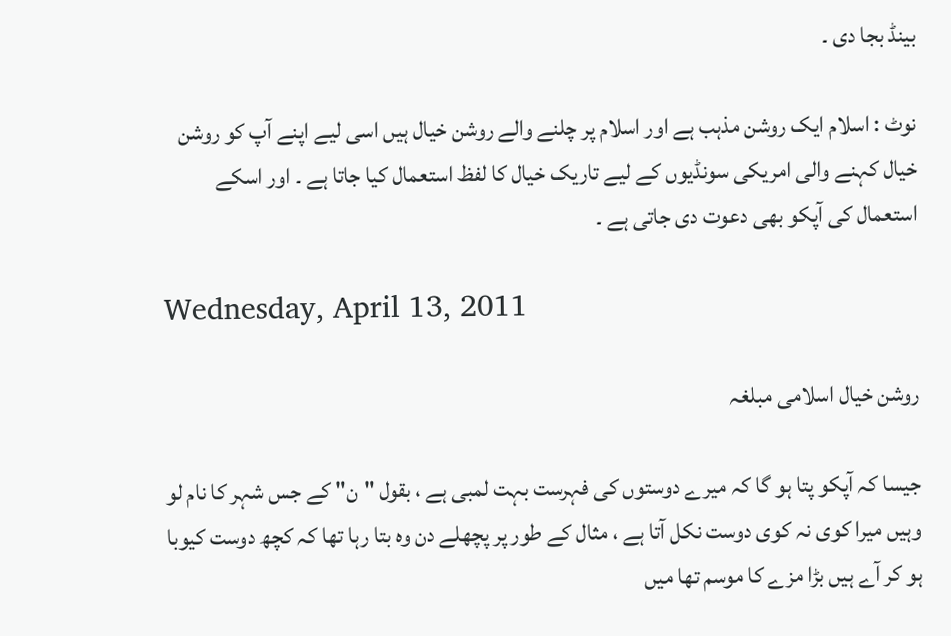بینڈ بجا دی ۔

نوٹ : اسلام ایک روشن مذہب ہے اور اسلام پر چلنے والے روشن خیال ہیں اسی لیے اپنے آپ کو روشن خیال کہنے والی امریکی سونڈیوں کے لیے تاریک خیال کا لفظ استعمال کیا جاتا ہے ۔ اور اسکے استعمال کی آپکو بھی دعوت دی جاتی ہے ۔

Wednesday, April 13, 2011

روشن خیال اسلامی مبلغہ

جیسا کہ آپکو پتا ہو گا کہ میرے دوستوں کی فہرست بہت لمبی ہے ، بقول "ن" کے جس شہر کا نام لو وہیں میرا کوی نہ کوی دوست نکل آتا ہے ، مثال کے طور پر پچھلے دن وہ بتا رہا تھا کہ کچھ دوست کیوبا ہو کر آے ہیں بڑا مزے کا موسم تھا میں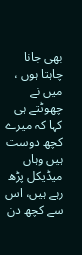بھی جانا چاہتا ہوں ، میں نے چھوٹتے ہی کہا کہ میرے کچھ دوست ہیں وہاں میڈیکل پڑھ رہے ہیں، اس سے کچھ دن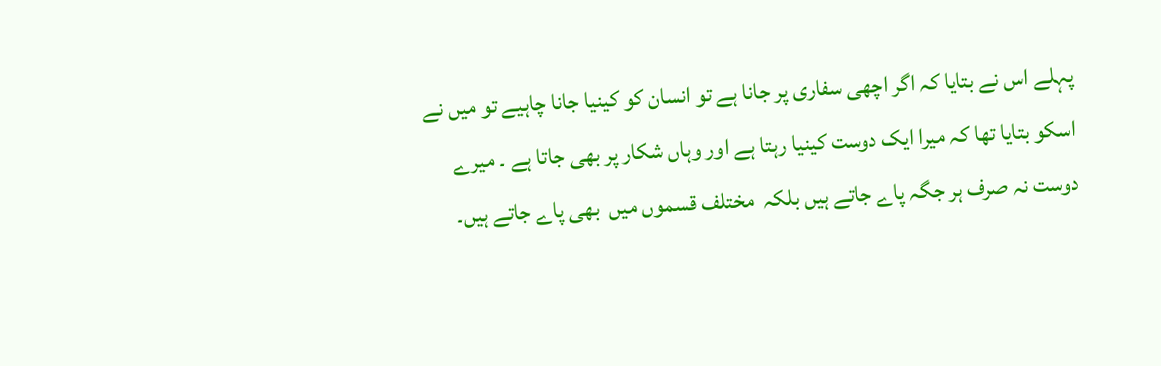پہلے اس نے بتایا کہ اگر اچھی سفاری پر جانا ہے تو انسان کو کینیا جانا چاہیے تو میں نے اسکو بتایا تھا کہ میرا ایک دوست کینیا رہتا ہے اور وہاں شکار پر بھی جاتا ہے ۔ میرے دوست نہ صرف ہر جگہ پاے جاتے ہیں بلکہ  مختلف قسموں میں  بھی پاے جاتے ہیں۔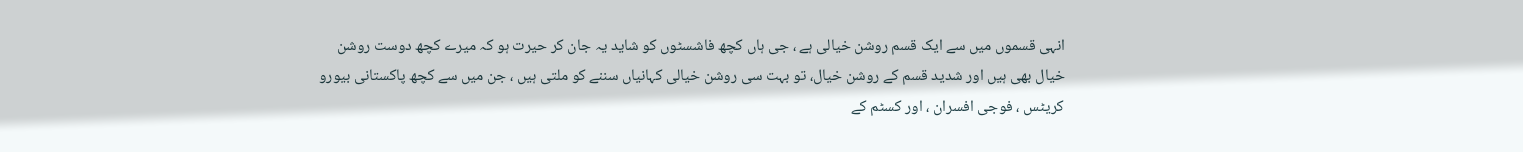انہی قسموں میں سے ایک قسم روشن خیالی ہے ، جی ہاں کچھ فاشسٹوں کو شاید یہ جان کر حیرت ہو کہ میرے کچھ دوست روشن خیال بھی ہیں اور شدید قسم کے روشن خیال، تو بہت سی روشن خیالی کہانیاں سننے کو ملتی ہیں ، جن میں سے کچھ پاکستانی بیورو کریٹس ، فوجی افسران ، اور کسٹم کے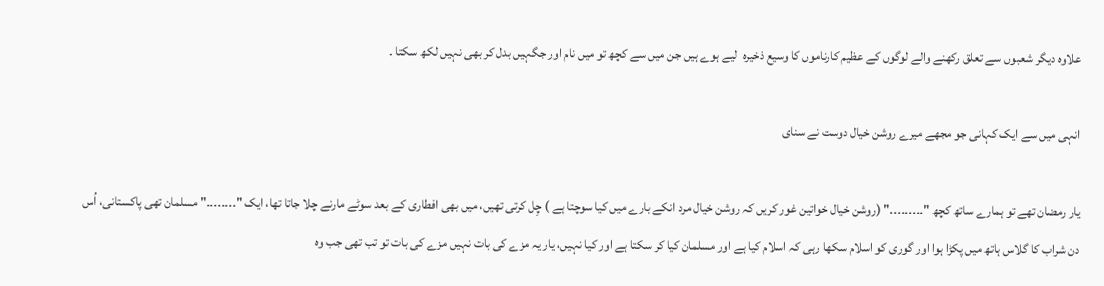علاوہ دیگر شعبوں سے تعلق رکھنے والے لوگوں کے عظیم کارناموں کا وسیع ذخیرہ  لیے ہوے ہیں جن میں سے کچھ تو میں نام اور جگہیں بدل کر بھی نہیں لکھ سکتا ۔

انہی میں سے ایک کہانی جو مجھے میرے روشن خیال دوست نے سنای

یار رمضان تھے تو ہمارے ساتھ کچھ "۔۔۔۔۔۔۔۔۔" (روشن خیال خواتین غور کریں کہ روشن خیال مرد انکے بارے میں کیا سوچتا ہے ) چِل کرتی تھیں، میں بھی افطاری کے بعد سوٹے مارنے چلا جاتا تھا، ایک "۔۔۔۔۔۔۔۔" مسلمان تھی پاکستانی، اُس دن شراب کا گلاس ہاتھ میں پکڑا ہوا اور گوری کو اسلام سکھا رہی کہ اسلام کیا ہے اور مسلمان کیا کر سکتا ہے اور کیا نہیں، یار یہ مزے کی بات نہیں مزے کی بات تو تب تھی جب وہ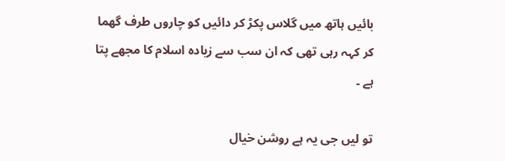بائیں ہاتھ میں گلاس پکڑ کر دائیں کو چاروں طرف گھما کر کہہ رہی تھی کہ ان سب سے زیادہ اسلام کا مجھے پتا ہے ۔

تو لیں جی یہ ہے روشن خیال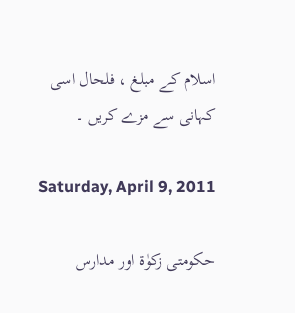اسلام کے مبلغ ، فلحال اسی کہانی سے مزے کریں ۔

Saturday, April 9, 2011

حکومتی زکوٰۃ اور مدارس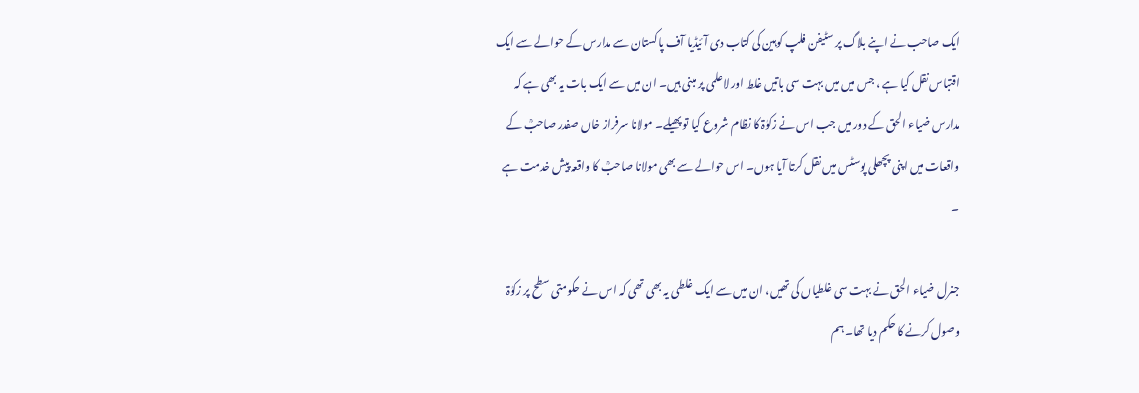ایک صاحب نے اپنے بلاگ پر سٹیفن فلپ کوہین کی کتاب دی آئیڈیا آف پاکستان سے مدارس کے حوالے سے ایک اقتباس نقل کیا ہے ، جس میں میں بہت سی باتیں غلط اور لاعلمی پر مبنی ہیں۔ ان میں سے ایک بات یہ بھی ہے کہ مدارس ضیاء الحق کے دور میں جب اس نے زکوٰۃ کا نظام شروع کیا تو پھیلے۔ مولانا سرفراز خاں صفدر صاحبؒ کے واقعات میں اپنی پچھلی پوسٹس میں نقل کرتا آیا ہوں۔ اس حوالے سے بھی مولانا صاحبؒ کا واقعہ پیش خدمت ہے ۔

جنرل ضیاء الحق نے بہت سی غلطیاں کی تھیں، ان میں سے ایک غلطی یہ بھی تھی کہ اس نے حکومتی سطح پر زکوٰۃ وصول کرنے کا حکم دیا تھا۔ ہم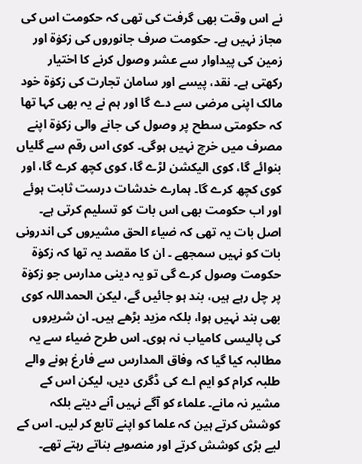نے اس وقت بھی گرفت کی تھی کہ حکومت اس کی مجاز نہیں ہے۔ حکومت صرف جانوروں کی زکوٰۃ اور زمین کی پیداوار سے عشر وصول کرنے کا اختیار رکھتی ہے۔ نقد، پیسے اور سامان تجارت کی زکوٰۃ خود مالک اپنی مرضی سے دے گا اور ہم نے یہ بھی کہا تھا کہ حکومتی سطح پر وصول کی جانے والی زکوٰۃ اپنے مصرف میں خرچ نہیں ہوگی۔ کوی اس رقم سے گلیاں بنوائے گا، کوی الیکشن لڑے گا، کوی کچھ کرے گا، اور کوی کچھ کرے گا۔ ہمارے خدشات درست ثابت ہوئے اور اب حکومت بھی اس بات کو تسلیم کرتی ہے۔ اصل بات یہ تھی کہ ضیاء الحق مشیروں کی اندرونی بات کو نہیں سمجھے ۔ ان کا مقصد یہ تھا کہ زکوٰۃ حکومت وصول کرے گی تو یہ دینی مدارس جو زکوٰۃ پر چل رہے ہیں، بند ہو جائیں گے، لیکن الحمداللہ کوی بھی بند نہیں ہوا، بلکہ مزید بڑھے ہیں۔ ان شریروں کی پالیسی کامیاب نہ ہوی۔ اس طرح ضیاء سے یہ مطالبہ کیا گیا کہ وفاق المدارس سے فارغ ہونے والے طلبہ کرام کو ایم اے کی ڈگری دیں، لیکن اس کے مشیر نہ مانے۔ علماء کو آگے نہیں آنے دیتے بلکہ کوشش کرتے ہین کہ علما کو اپنے تابع کر لیں۔ اس کے لیے بڑی کوشش کرتے اور منصوبے بناتے رہتے تھے۔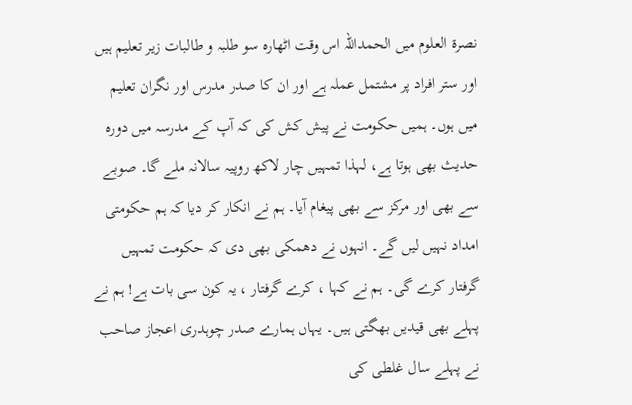نصرۃ العلوم میں الحمداللہ اس وقت اٹھارہ سو طلبہ و طالبات زیر تعلیم ہیں اور ستر افراد پر مشتمل عملہ ہے اور ان کا صدر مدرس اور نگران تعلیم میں ہوں۔ ہمیں حکومت نے پیش کش کی کہ آپ کے مدرسہ میں دورہ حدیث بھی ہوتا ہے، لہذا تمہیں چار لاکھ روپیہ سالانہ ملے گا۔ صوبے سے بھی اور مرکز سے بھی پیغام آیا۔ ہم نے انکار کر دیا کہ ہم حکومتی امداد نہیں لیں گے۔ انہوں نے دھمکی بھی دی کہ حکومت تمہیں گرفتار کرے گی۔ ہم نے کہا ، کرے گرفتار ، یہ کون سی بات ہے! ہم نے پہلے بھی قیدیں بھگتی ہیں۔ یہاں ہمارے صدر چوہدری اعجاز صاحب نے پہلے سال غلطی کی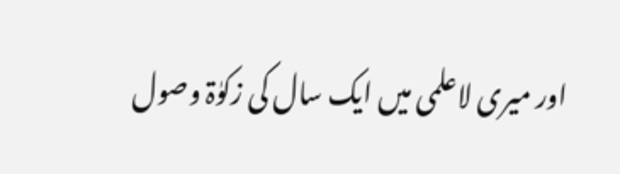اور میری لاعلمی میں ایک سال کی زکوٰۃ وصول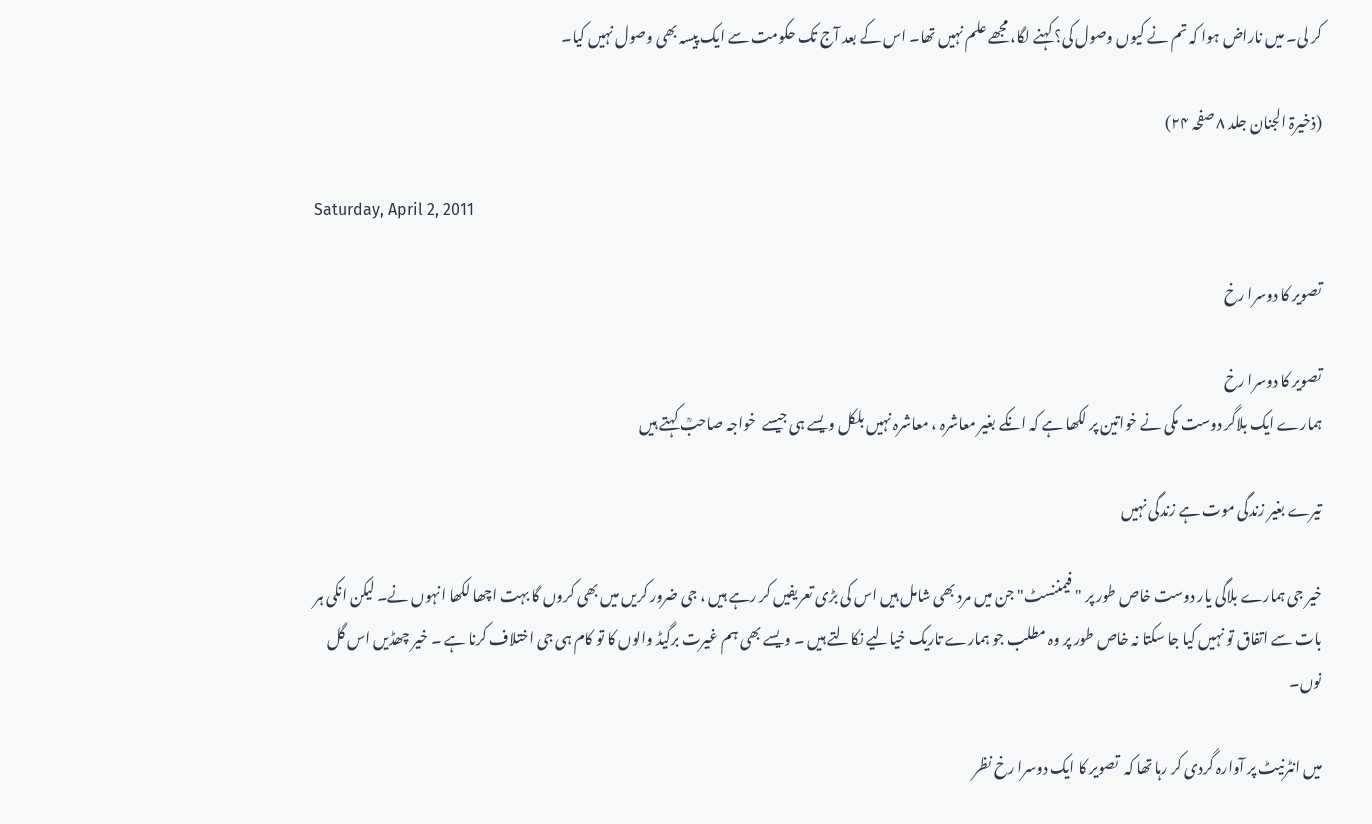کر لی۔ میں ناراض ہوا کہ تم نے کیوں وصول کی؟ کہنے لگا، مجھے علم نہیں تھا۔ اس کے بعد آج تک حکومت سے ایک پیسہ بھی وصول نہیں کیا۔

(ذخیرۃ الجنان جلد ۸ صفحہ ۲۴)

Saturday, April 2, 2011

تصویر کا دوسرا رخ

تصویر کا دوسرا رخ
ہمارے ایک بلاگر دوست مکی نے خواتین پر لکھا ہے کہ انکے بغیر معاشرہ ، معاشرہ نہیں بلکل ویسے ہی جیسے  خواجہ صاحبؒ کہتے ہیں

تیرے بغیر زندگی موت ہے زندگی نہیں

خیر جی ہمارے بلاگی یار دوست خاص طور پر "فیمننسٹ" جن میں مرد بھی شامل ہیں اس کی بڑی تعریفیں کر رہے ہیں ، جی ضرور کریں میں بھی کروں گا بہت اچھا لکھا انہوں نے۔ لیکن انکی ہر بات سے اتفاق تو نہیں کیا جا سکتا نہ خاص طور پر وہ مطلب جو ہمارے تاریک خیالیے نکالتے ہیں ۔ ویسے بھی ہم غیرت برگیڈ والوں کا تو کام ہی جی اختلاف کرنا ہے ۔ خیر چھڈیں اس گل نوں۔

میں انٹرنیٹ پر آوارہ گردی کر رہا تھا کہ  تصویر کا ایک دوسرا رخ نظر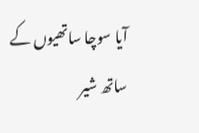آیا سوچا ساتھیوں کے ساتھ شیر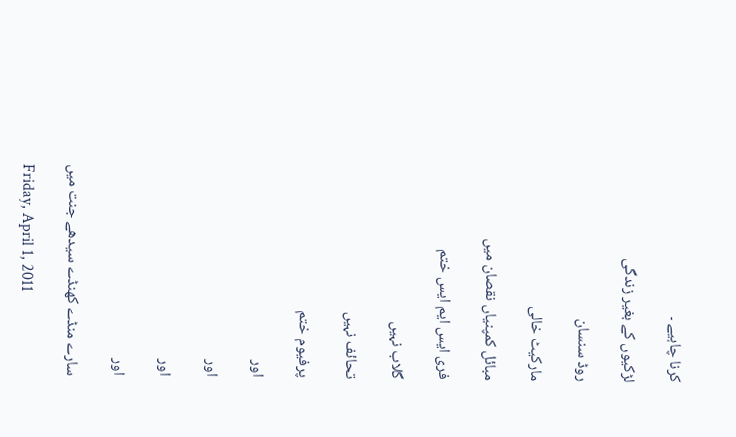کرنا چاہیے ۔

لڑکیوں کے بغیر زندگی

روڈ سنسان

مارکیٹ خالی

مبائل کمپنیاں نقصان میں

فری ایس ایم ایس ختم

گلاب نہیں

تحائف نہیں

پرفیوم ختم

اور

اور

اور

اور

سارے منڈے کھنڈے سیدھے جنت میں

Friday, April 1, 2011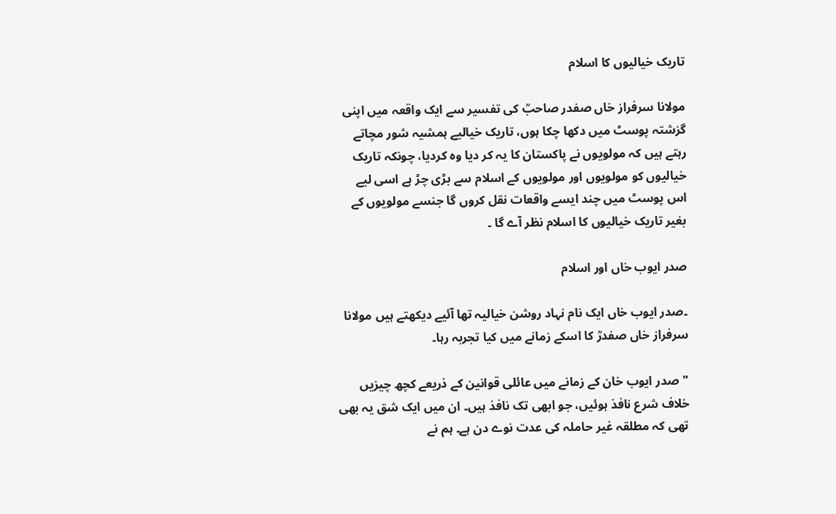تاریک خیالیوں کا اسلام

مولانا سرفراز خاں صفدر صاحبؒ کی تفسیر سے ایک واقعہ میں اپنی گزشتہ پوسٹ میں دکھا چکا ہوں، تاریک خیالیے ہمشیہ شور مچاتے رہتے ہیں کہ مولویوں نے پاکستان کا یہ کر دیا وہ کردیا، چونکہ تاریک خیالیوں کو مولویوں اور مولویوں کے اسلام سے بڑی چڑ ہے اسی لیے اس پوسٹ میں چند ایسے واقعات نقل کروں گا جنسے مولویوں کے بغیر تاریک خیالیوں کا اسلام نظر آے گا ۔

صدر ایوب خاں اور اسلام

۔صدر ایوب خاں ایک نام نہاد روشن خیالیہ تھا آئیے دیکھتے ہیں مولانا سرفراز خاں صفدرؒ کا اسکے زمانے میں کیا تجربہ رہا۔

"صدر ایوب خان کے زمانے میں عائلی قوانین کے ذریعے کچھ چیزیں خلاف شرع نافذ ہوئیں، جو ابھی تک نافذ ہیں۔ ان میں ایک شق یہ بھی تھی کہ مطلقہ غیر حاملہ کی عدت نوے دن ہے۔ ہم نے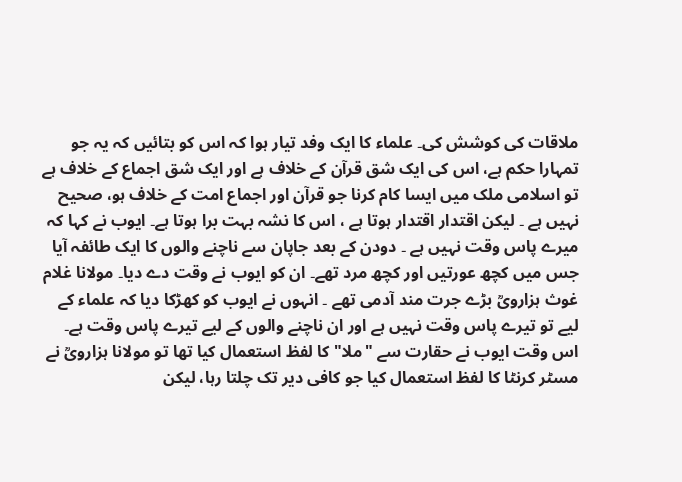ملاقات کی کوشش کی۔ علماء کا ایک وفد تیار ہوا کہ اس کو بتائیں کہ یہ جو تمہارا حکم ہے، اس کی ایک شق قرآن کے خلاف ہے اور ایک شق اجماع کے خلاف ہے تو اسلامی ملک میں ایسا کام کرنا جو قرآن اور اجماع امت کے خلاف ہو، صحیح نہیں ہے ۔ لیکن اقتدار اقتدار ہوتا ہے ، اس کا نشہ بہت برا ہوتا ہے۔ ایوب نے کہا کہ میرے پاس وقت نہیں ہے ۔ دودن کے بعد جاپان سے ناچنے والوں کا ایک طائفہ آیا جس میں کچھ عورتیں اور کچھ مرد تھے۔ ان کو ایوب نے وقت دے دیا۔ مولانا غلام غوث ہزارویؒ بڑے جرت مند آدمی تھے ۔ انہوں نے ایوب کو کھڑکا دیا کہ علماء کے لیے تو تیرے پاس وقت نہیں ہے اور ان ناچنے والوں کے لیے تیرے پاس وقت ہے۔ اس وقت ایوب نے حقارت سے "ملا" کا لفظ استعمال کیا تھا تو مولانا ہزارویؒ نے مسٹر کرنٹا کا لفظ استعمال کیا جو کافی دیر تک چلتا رہا، لیکن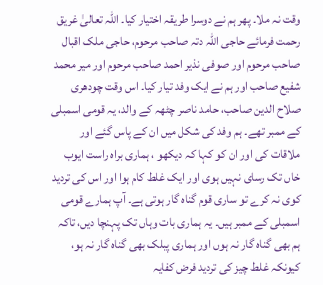وقت نہ ملا۔ پھر ہم نے دوسرا طریقہ اختیار کیا۔ اللہ تعالیٰ غریق رحمت فرمائے حاجی اللہ دتہ صاحب مرحوم، حاجی ملک اقبال صاحب مرحوم اور صوفی نذیر احمد صاحب مرحوم اور میر محمد شفیع صاحب اور ہم نے ایک وفد تیار کیا۔ اس وقت چودھری صلاح الدین صاحب، حامد ناصر چٹھہ کے والد، یہ قومی اسمبلی کے ممبر تھے۔ ہم وفد کی شکل میں ان کے پاس گئے اور ملاقات کی اور ان کو کہا کہ دیکھو ، ہماری براہ راست ایوب خاں تک رسای نہیں ہوی اور ایک غلط کام ہوا اور اس کی تردید کوی نہ کرے تو ساری قوم گناہ گار ہوتی ہے۔ آپ ہمارے قومی اسمبلی کے ممبر ہیں۔ یہ ہماری بات وہاں تک پہنچا دیں، تاکہ ہم بھی گناہ گار نہ ہوں اور ہماری پبلک بھی گناہ گار نہ ہو، کیونکہ غلط چیز کی تردید فرض کفایہ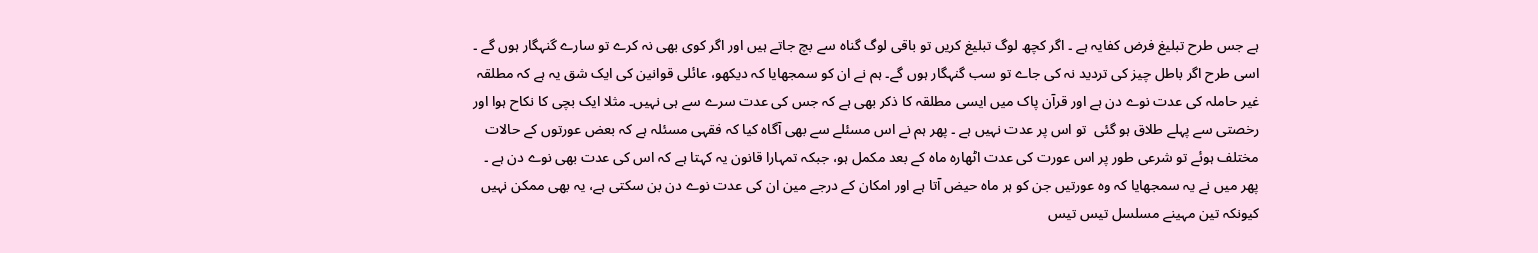ہے جس طرح تبلیغ فرض کفایہ ہے ۔ اگر کچھ لوگ تبلیغ کریں تو باقی لوگ گناہ سے بچ جاتے ہیں اور اگر کوی بھی نہ کرے تو سارے گنہگار ہوں گے ۔ اسی طرح اگر باطل چیز کی تردید نہ کی جاے تو سب گنہگار ہوں گے۔ ہم نے ان کو سمجھایا کہ دیکھو، عائلی قوانین کی ایک شق یہ ہے کہ مطلقہ غیر حاملہ کی عدت نوے دن ہے اور قرآن پاک میں ایسی مطلقہ کا ذکر بھی ہے کہ جس کی عدت سرے سے ہی نہیں۔ مثلا ایک بچی کا نکاح ہوا اور رخصتی سے پہلے طلاق ہو گئی  تو اس پر عدت نہیں ہے ۔ پھر ہم نے اس مسئلے سے بھی آگاہ کیا کہ فقہی مسئلہ ہے کہ بعض عورتوں کے حالات مختلف ہوئے تو شرعی طور پر اس عورت کی عدت اٹھارہ ماہ کے بعد مکمل ہو، جبکہ تمہارا قانون یہ کہتا ہے کہ اس کی عدت بھی نوے دن ہے ۔ پھر میں نے یہ سمجھایا کہ وہ عورتیں جن کو ہر ماہ حیض آتا ہے اور امکان کے درجے مین ان کی عدت نوے دن بن سکتی ہے، یہ بھی ممکن نہیں کیونکہ تین مہینے مسلسل تیس تیس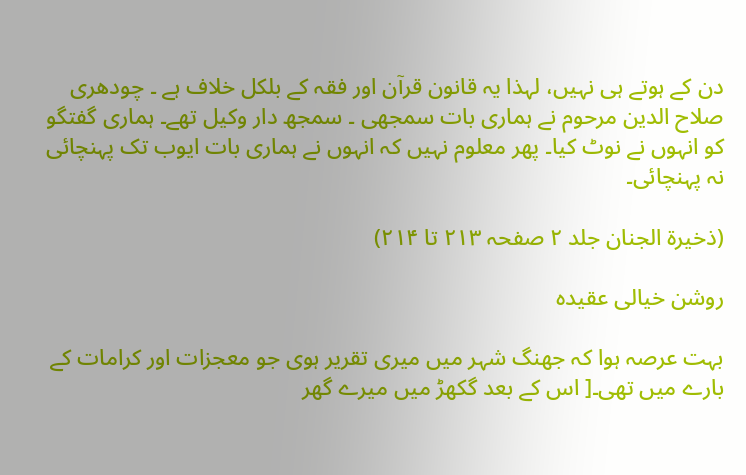دن کے ہوتے ہی نہیں، لہذا یہ قانون قرآن اور فقہ کے بلکل خلاف ہے ۔ چودھری صلاح الدین مرحوم نے ہماری بات سمجھی ۔ سمجھ دار وکیل تھے۔ ہماری گفتگو کو انہوں نے نوٹ کیا۔ پھر معلوم نہیں کہ انہوں نے ہماری بات ایوب تک پہنچائی نہ پہنچائی۔

(ذخیرۃ الجنان جلد ۲ صفحہ ۲۱۳ تا ۲۱۴)

روشن خیالی عقیدہ

بہت عرصہ ہوا کہ جھنگ شہر میں میری تقریر ہوی جو معجزات اور کرامات کے بارے میں تھی۔[ اس کے بعد گکھڑ میں میرے گھر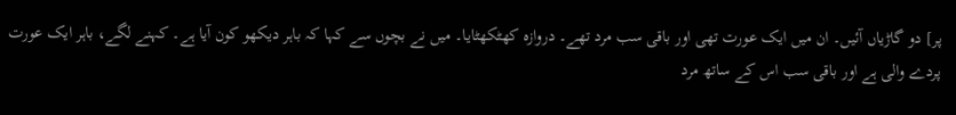پر] دو گاڑیاں آئیں۔ ان میں ایک عورت تھی اور باقی سب مرد تھے۔ دروازہ کھٹکھٹایا۔ میں نے بچوں سے کہا کہ باہر دیکھو کون آیا ہے۔ کہنے لگے، باہر ایک عورت پردے والی ہے اور باقی سب اس کے ساتھ مرد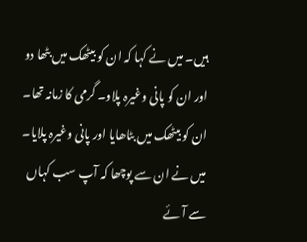ہیں۔ میں نے کہا کہ ان کو بیٹھک میں بٹھا دو اور ان کو پانی وغیرہ پلاو۔ گرمی کا زمانہ تھا۔ ان کو بیٹھک میں بٹاھایا اور پانی وغیرہ پلایا۔ میں نے ان سے پوچھا کہ آپ سب کہاں سے آئے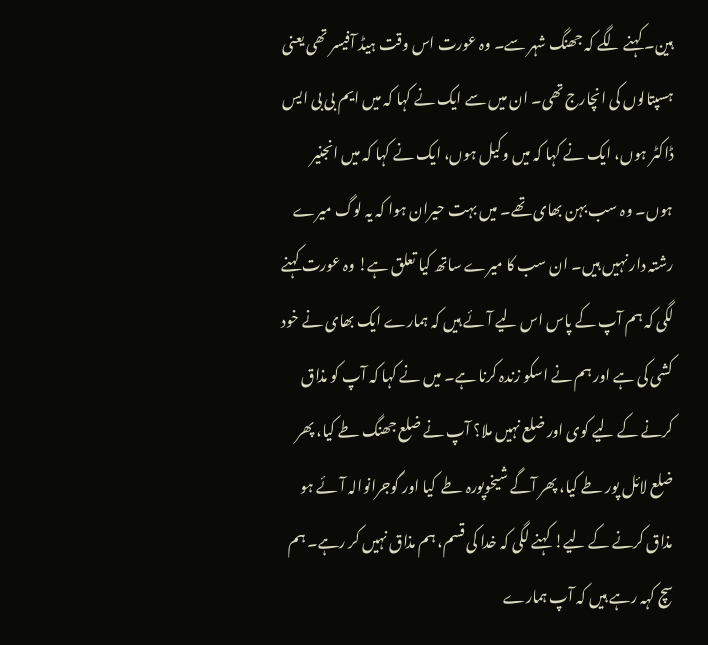ہین۔ کہنے لگے کہ جھنگ شہر سے۔ وہ عورت اس وقت ہیڈ آفیسر تھی یعنی ہسپتالوں کی انچارج تھی۔ ان میں سے ایک نے کہا کہ میں ایم بی بی ایس ڈاکٹر ہوں، ایک نے کہا کہ میں وکیل ہوں، ایک نے کہا کہ میں انجنیر ہوں۔ وہ سب بہن بھای تھے۔ میں بہت حیران ہوا کہ یہ لوگ میرے رشتہ دار نہیں ہیں۔ ان سب کا میرے ساتھ کیا تعلق ہے! وہ عورت کہنے لگی کہ ہم آپ کے پاس اس لیے آئے ہیں کہ ہمارے ایک بھای نے خود کشی کی ہے اور ہم نے اسکو زندہ کرنا ہے۔ میں نے کہا کہ آپ کو مذاق کرنے کے لیے کوی اور ضلع نہیں ملا؟ آپ نے ضلع جھنگ طے کیا، پھر ضلع لائل پور طے کیا، پھر آگے شیخوپورہ طے  کیا اور گوجرانوالہ آئے ہو مذاق کرنے کے لیے! کہنے لگی کہ خدا کی قسم، ہم مذاق نہیں کر رہے۔ ہم سچ کہہ رہے ہیں کہ آپ ہمارے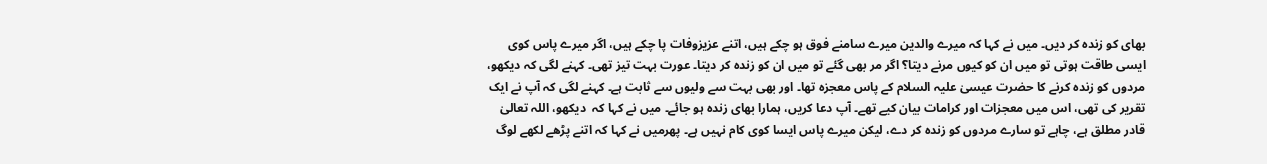بھای کو زندہ کر دیں۔ میں نے کہا کہ میرے والدین میرے سامنے فوق ہو چکے ہیں، اتنے عزیزوفات پا چکے ہیں، اگر میرے پاس کوی ایسی طاقت ہوتی تو میں ان کو کیوں مرنے دیتا؟ اگر مر بھی گئے تو میں ان کو زندہ کر دیتا۔ عورت بہت تیز تھی۔ کہنے لگی کہ دیکھو، مردوں کو زندہ کرنے کا حضرت عیسیٰ علیہ السلام کے پاس معجزہ تھا۔ اور بھی بہت سے ولیوں سے ثابت ہے۔ کہنے لگی کہ آپ نے ایک تقریر کی تھی، اس میں معجزات اور کرامات بیان کیے تھے۔ آپ دعا کریں، ہمارا بھای زندہ ہو جائے۔ میں نے کہا کہ  دیکھو، اللہ تعالیٰ قادر مطلق ہے، چاہے تو سارے مردوں کو زندہ کر دے، لیکن میرے پاس ایسا کوی کام نہیں ہے۔ پھرمیں نے کہا کہ اتنے پڑھے لکھے لوگ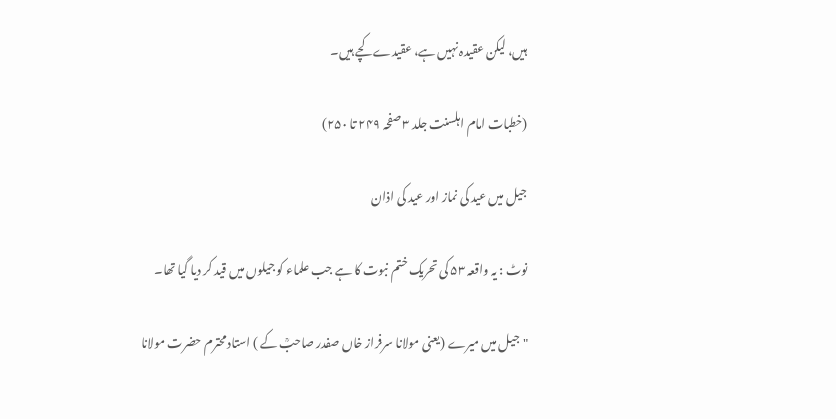ہیں، لیکن عقیدہ نہیں ہے، عقیدے کچے ہیں۔

(خطبات امام اہلسنت جلد ۳ صفحہ ۲۴۹ تا ۲۵۰)

جیل میں عید کی نماز اور عید کی اذان

نوٹ : یہ واقعہ ۵۳ کی تحریک ختم نبوت کا ہے جب علماء کو جیلوں میں قید کر دیا گیا تھا۔

"جیل میں میرے (یعنی مولانا سرفراز خاں صفدر صاحبؒ کے ) استاد محترم حضرت مولانا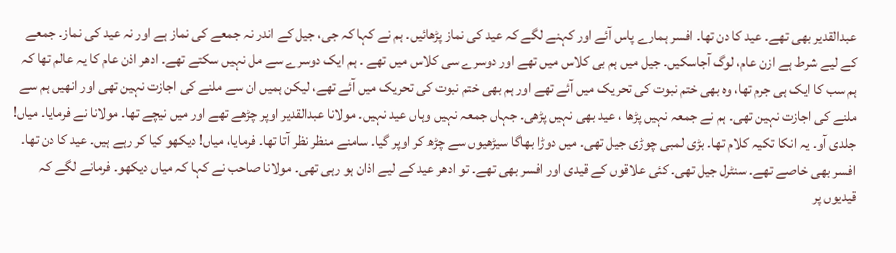عبدالقدیر بھی تھے۔ عید کا دن تھا۔ افسر ہمارے پاس آئے اور کہنے لگے کہ عید کی نماز پڑھائیں۔ ہم نے کہا کہ جی، جیل کے اندر نہ جمعے کی نماز ہے اور نہ عید کی نماز۔ جمعے کے لیے شرط ہے ازن عام، لوگ آجاسکیں۔ جیل میں ہم بی کلاس میں تھے اور دوسرے سی کلاس میں تھے ۔ ہم ایک دوسرے سے مل نہیں سکتے تھے۔ ادھر اذن عام کا یہ عالم تھا کہ ہم سب کا ایک ہی جرم تھا، وہ بھی ختم نبوت کی تحریک میں آئے تھے اور ہم بھی ختم نبوت کی تحریک میں آئے تھے، لیکن ہمیں ان سے ملنے کی اجازت نہین تھی اور انھیں ہم سے ملنے کی اجازت نہین تھی۔ ہم نے جمعہ نہیں پڑھا ، عید بھی نہیں پڑھی۔ جہاں جمعہ نہیں وہاں عید نہیں۔ مولانا عبدالقدیر اوپر چڑھے تھے اور میں نیچے تھا۔ مولانا نے فرمایا۔ میاں! جلدی آو۔ یہ انکا تکیہ کلام تھا۔ بڑی لمبی چوڑی جیل تھی۔ میں دوڑا بھاگا سیڑھیوں سے چڑھ کر اوپر گیا۔ سامنے منظر نظر آتا تھا۔ فرمایا، میاں! دیکھو کیا کر رہے ہیں۔ عید کا دن تھا۔ افسر بھی خاصے تھے۔ سنٹرل جیل تھی۔ کئی علاقوں کے قیدی اور افسر بھی تھے۔ تو ادھر عید کے لیے اذان ہو رہی تھی۔ مولانا صاحب نے کہا کہ میاں دیکھو۔ فرمانے لگے کہ قیدیوں پر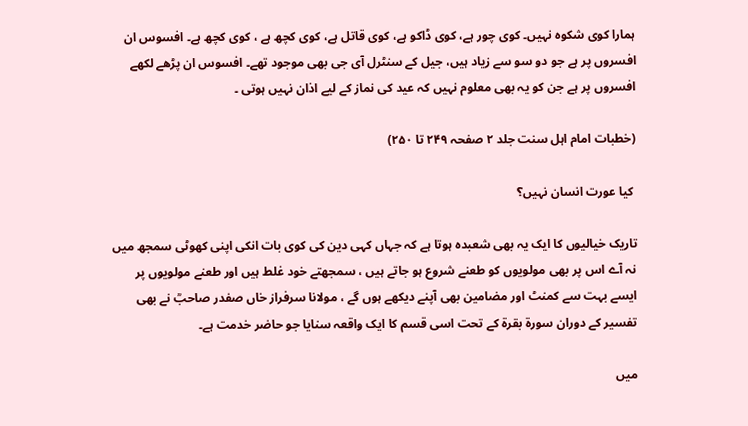ہمارا کوی شکوہ نہیں۔ کوی چور ہے، کوی ڈاکو ہے، کوی قاتل ہے، کوی کچھ ہے ، کوی کچھ ہے۔ افسوس ان افسروں پر ہے جو دو سو سے زیاد ہیں، جیل کے سنٹرل آی جی بھی موجود تھے۔ افسوس ان پڑھے لکھے افسروں پر ہے جن کو یہ بھی معلوم نہیں کہ عید کی نماز کے لیے اذان نہیں ہوتی ۔

(خطبات امام اہل سنت جلد ۲ صفحہ ۲۴۹ تا ۲۵۰)

 کیا عورت انسان نہیں؟

تاریک خیالیوں کا ایک یہ بھی شعبدہ ہوتا ہے کہ جہاں کہی دین کی کوی بات انکی اپنی کھوٹی سمجھ میں نہ آے اس پر بھی مولویوں کو طعنے شروع ہو جاتے ہیں ، سمجھتے خود غلط ہیں اور طعنے مولویوں پر ایسے بہت سے کمنٹ اور مضامین بھی آپنے دیکھے ہوں گے ، مولانا سرفراز خاں صفدر صاحبؒ نے بھی تفسیر کے دوران سورۃ بقرۃ کے تحت اسی قسم کا ایک واقعہ سنایا جو حاضر خدمت ہے۔

میں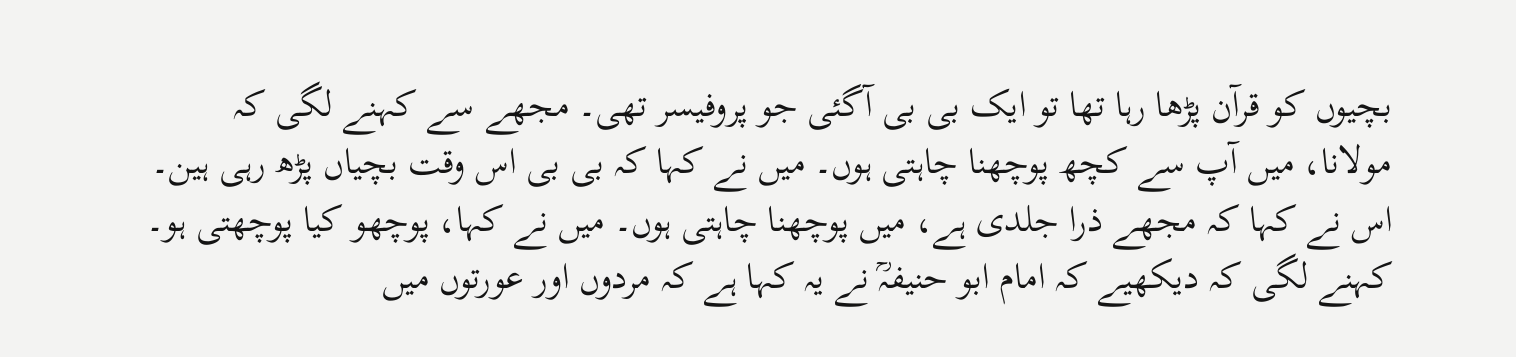بچیوں کو قرآن پڑھا رہا تھا تو ایک بی بی آگئی جو پروفیسر تھی۔ مجھے سے کہنے لگی کہ مولانا، میں آپ سے کچھ پوچھنا چاہتی ہوں۔ میں نے کہا کہ بی بی اس وقت بچیاں پڑھ رہی ہین۔ اس نے کہا کہ مجھے ذرا جلدی ہے، میں پوچھنا چاہتی ہوں۔ میں نے کہا، پوچھو کیا پوچھتی ہو۔ کہنے لگی کہ دیکھیے کہ امام ابو حنیفہؒ نے یہ کہا ہے کہ مردوں اور عورتوں میں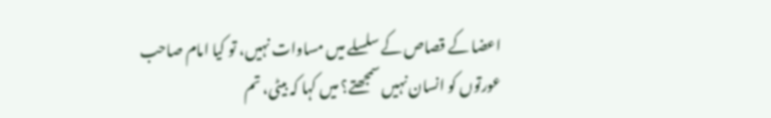اعضا کے قصاص کے سلسلے میں مساوات نہیں، تو کیا امام صاحب عورتوں کو انسان نہیں سمجھتے؟ میں کہا کہ بیٹی، تم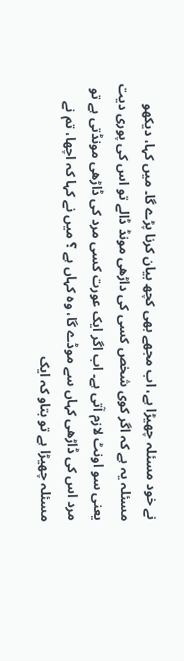نے خود مسئلہ چھیڑا ہے، اب مجھے بھی کچھ بیان کرنا پڑے گا۔ میں کہا، دیکھو مسئلہ یہ ہے کہ اگر کوی شخص کسی کی داڑھی مونڈ ڈالے تو اس کی پوری دیت یعنی سو اونٹ لازم آتی ہے۔ اب اگر ایک عورت کسی مرد کی ڈاڑھی مونڈتی ہے تو مرد اس کی ڈاڑھی کہاں سے موڈے گا، وہ کہاں ہے ؟ میں نے کہا کہ اچھا، تم نے مسئلہ چھیڑا ہے تو بتاو کہ ایک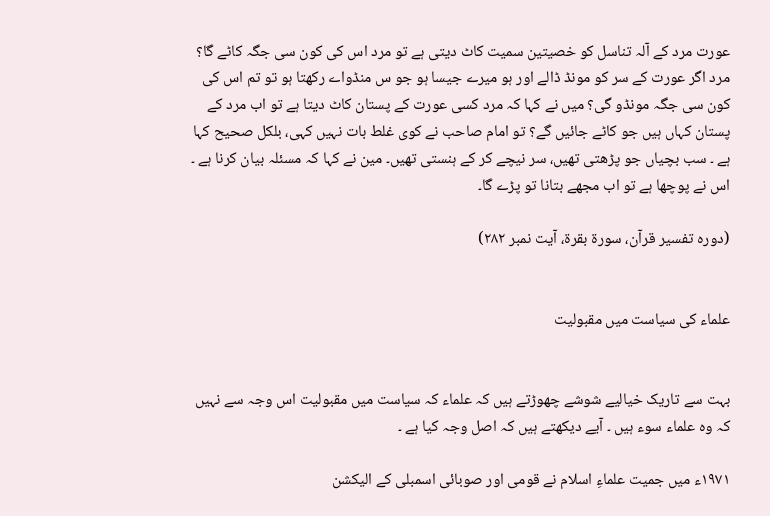عورت مرد کے آلہ تناسل کو خصیتین سمیت کاٹ دیتی ہے تو مرد اس کی کون سی جگہ کاٹے گا؟ مرد اگر عورت کے سر کو مونڈ ڈالے اور ہو میرے جیسا ہو جو س منڈواے رکھتا ہو تو تم اس کی کون سی جگہ مونڈو گی؟ میں نے کہا کہ مرد کسی عورت کے پستان کاٹ دیتا ہے تو اب مرد کے پستان کہاں ہیں جو کاٹے جائیں گے؟ تو امام صاحب نے کوی غلط بات نہیں کہی، بلکل صحیح کہا ہے ۔ سب بچیاں جو پڑھتی تھیں، سر نیچے کر کے ہنستی تھیں۔ مین نے کہا کہ مسئلہ بیان کرنا ہے ۔ اس نے پوچھا ہے تو اب مجھے بتانا تو پڑے گا۔

(دورہ تفسیر قرآن، سورۃ بقرۃ، آیت نمبر ۲۸۲)


علماء کی سیاست میں مقبولیت


بہت سے تاریک خیالیے شوشے چھوڑتے ہیں کہ علماء کہ سیاست میں مقبولیت اس وجہ سے نہیں کہ وہ علماء سوء ہیں ۔ آیے دیکھتے ہیں کہ اصل وجہ کیا ہے ۔

۱۹۷۱ء میں جمیت علماءِ اسلام نے قومی اور صوبائی اسمبلی کے الیکشن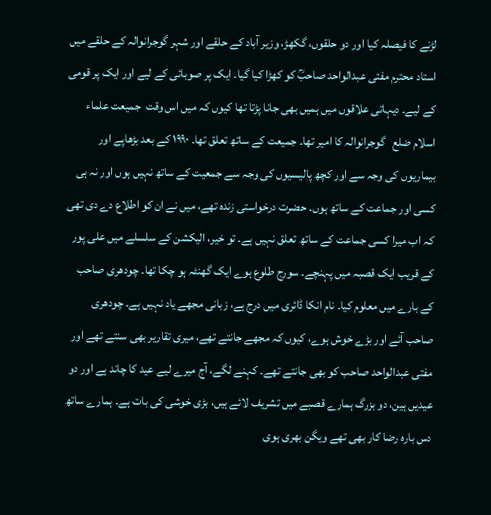لڑنے کا فیصلہ کیا اور دو حلقوں، گکھڑ، وزیر آباد کے حلقے اور شہر گوجرانوالہ کے حلقے میں استاد محترم مفتی عبدالواحد صاحبؒ کو کھڑا کیا گیا۔ ایک پر صوبائی کے لیے اور ایک پر قومی کے لیے۔ دیہاتی علاقوں میں ہمیں بھی جانا پڑتا تھا کیوں کہ میں اس وقت  جمیعت علماء اسلام ضلع   گوجرانوالہ کا امیر تھا۔ جمیعت کے ساتھ تعلق تھا۔ ۱۹۹۰ کے بعد بڑھاپے اور بیماریوں کی وجہ سے اور کچھ پالیسیوں کی وجہ سے جمعیت کے ساتھ نہیں ہوں اور نہ ہی کسی اور جماعت کے ساتھ ہوں۔ حضرت درخواستی زندہ تھے، میں نے ان کو اطلاع دے دی تھی کہ اب میرا کسی جماعت کے ساتھ تعلق نہیں ہے۔ تو خیر، الیکشن کے سلسلے میں علی پور کے قریب ایک قصبہ میں پہنچے۔ سورج طلوع ہوے ایک گھنٹہ ہو چکا تھا۔ چودھری صاحب کے بارے میں معلوم کیا۔ نام انکا ڈائری میں درج ہے، زبانی مجھے یاد نہیں ہے۔ چودھری صاحب آئے اور بڑے خوش ہوے، کیوں کہ مجھے جانتے تھے، میری تقاریر بھی سنتے تھے اور مفتی عبدالواحد صاحب کو بھی جانتے تھے۔ کہنے لگے، آج میرے لیے عید کا چاند ہے اور دو عیدیں ہین، دو بزرگ ہمارے قصبے میں تشریف لائے ہیں، بڑی خوشی کی بات ہے۔ ہمارے ساتھ دس بارہ رضا کار بھی تھے ویگن بھری ہوی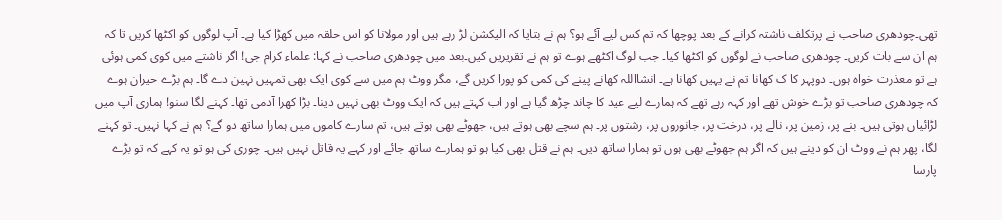تھی۔چودھری صاحب نے پرتکلف ناشتہ کرانے کے بعد پوچھا کہ تم کس لیے آئے ہو؟ ہم نے بتایا کہ الیکشن لڑ رہے ہیں اور مولانا کو اس حلقہ میں کھڑا کیا ہے۔ آپ لوگوں کو اکٹھا کریں تا کہ ہم ان سے بات کریں۔ چودھری صاحب نے لوگوں کو اکٹھا کیا۔ جب لوگ اکٹھے ہوے تو ہم نے تقریریں کیں۔بعد میں چودھری صاحب نے کہا: علماء کرام جی! اگر ناشتے میں کوی کمی ہوئی ہے تو معذرت خواہ ہوں۔ دوپہر کا ک کھانا تم نے یہیں کھانا ہے۔ انشااللہ کھانے پینے کی کمی کو پورا کریں گے، مگر ووٹ ہم میں سے کوی ایک بھی تمہیں نہین دے گا۔ ہم بڑے حیران ہوے کہ چودھری صاحب تو بڑے خوش تھے اور کہہ رہے تھے کہ ہمارے لیے عید کا چاند چڑھ گیا ہے اور اب کہتے ہیں کہ ایک ووٹ بھی نہیں دینا۔ بڑا کھرا آدمی تھا۔ کہنے لگا سنو! ہماری آپ میں لڑائیاں ہوتی ہیں۔ بنے پر، زمین پر، نالے پر، درخت پر، جانوروں پر، رشتوں پر۔ ہم سچے بھی ہوتے ہیں، جھوٹے بھی ہوتے ہیں، تم سارے کاموں میں ہمارا ساتھ دو گے؟ ہم نے کہا نہیں۔ تو کہنے لگا، پھر ہم نے ووٹ ان کو دینے ہیں کہ اگر ہم جھوٹے بھی ہوں تو ہمارا ساتھ دیں۔ ہم نے قتل بھی کیا ہو تو ہمارے ساتھ جائے اور کہے یہ قاتل نہیں ہیں۔ چوری کی ہو تو یہ کہے کہ تو بڑے پارسا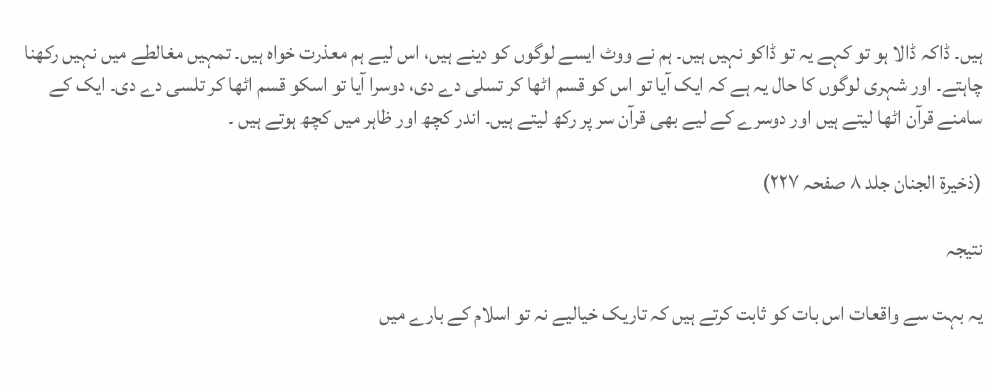ہیں۔ ڈاکہ ڈالا ہو تو کہے یہ تو ڈاکو نہیں ہیں۔ ہم نے ووٹ ایسے لوگوں کو دینے ہیں، اس لیے ہم معذرت خواہ ہیں۔ تمہیں مغالطے میں نہیں رکھنا چاہتے۔ اور شہری لوگوں کا حال یہ ہے کہ ایک آیا تو اس کو قسم اٹھا کر تسلی دے دی، دوسرا آیا تو اسکو قسم اٹھا کر تلسی دے دی۔ ایک کے سامنے قرآن اٹھا لیتے ہیں اور دوسرے کے لیے بھی قرآن سر پر رکھ لیتے ہیں۔ اندر کچھ اور ظاہر میں کچھ ہوتے ہیں ۔

(ذخیرۃ الجنان جلد ۸ صفحہ ۲۲۷)

نتیجہ

یہ بہت سے واقعات اس بات کو ثابت کرتے ہیں کہ تاریک خیالیے نہ تو اسلام کے بارے میں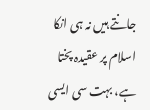جانتے ہیں نہ ہی انکا اسلام پر عقیدہ پختا ہے، بہت سی ایسی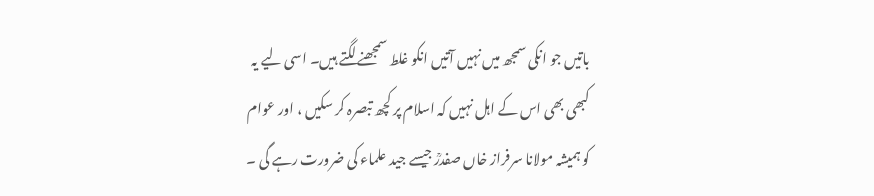باتیں جو انکی سمجھ میں نہیں آتیں انکو غلط سمجھنے لگتے ہیں۔ اسی لیے یہ کبھی بھی اس کے اہل نہیں کہ اسلام پر کچھ تبصرہ کر سکیں ، اور عوام کو ہمیشہ مولانا سرفراز خاں صفدرؒ جیسے جید علماء کی ضرورت رہے گی ۔